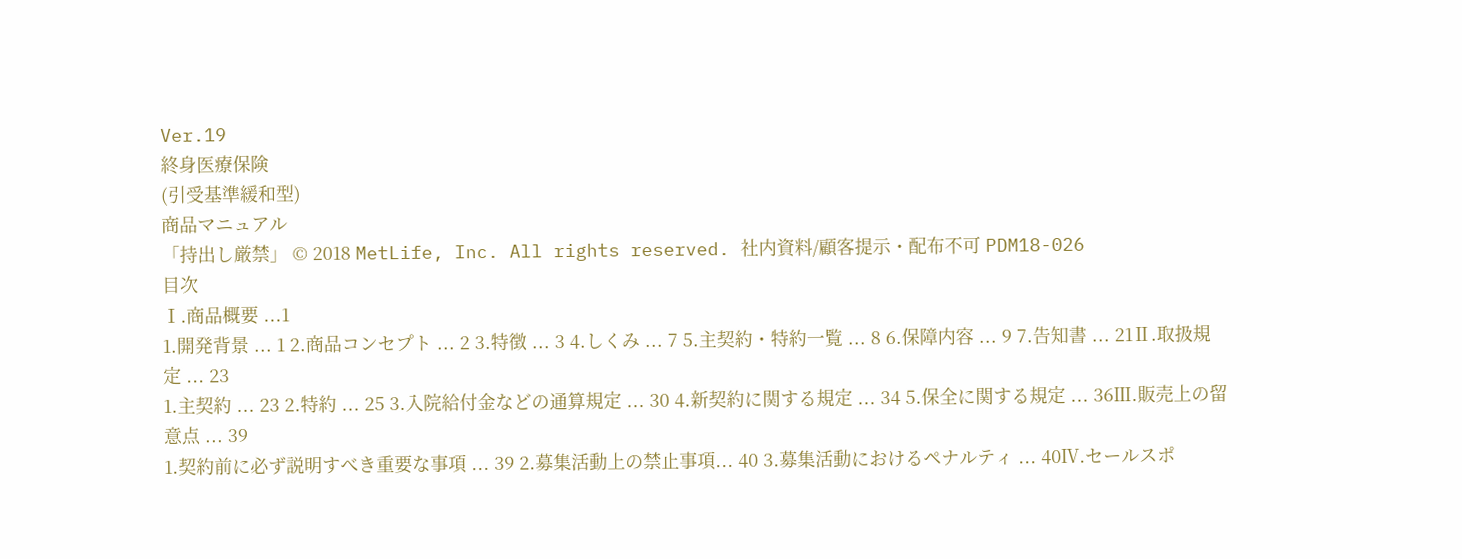Ver.19
終身医療保険
(引受基準緩和型)
商品マニュアル
「持出し厳禁」 © 2018 MetLife, Inc. All rights reserved. 社内資料/顧客提示・配布不可 PDM18-026
目次
Ⅰ.商品概要 ...1
1.開発背景 ... 1 2.商品コンセプト ... 2 3.特徴 ... 3 4.しくみ ... 7 5.主契約・特約一覧 ... 8 6.保障内容 ... 9 7.告知書 ... 21Ⅱ.取扱規定 ... 23
1.主契約 ... 23 2.特約 ... 25 3.入院給付金などの通算規定 ... 30 4.新契約に関する規定 ... 34 5.保全に関する規定 ... 36Ⅲ.販売上の留意点 ... 39
1.契約前に必ず説明すべき重要な事項 ... 39 2.募集活動上の禁止事項... 40 3.募集活動におけるペナルティ ... 40Ⅳ.セールスポ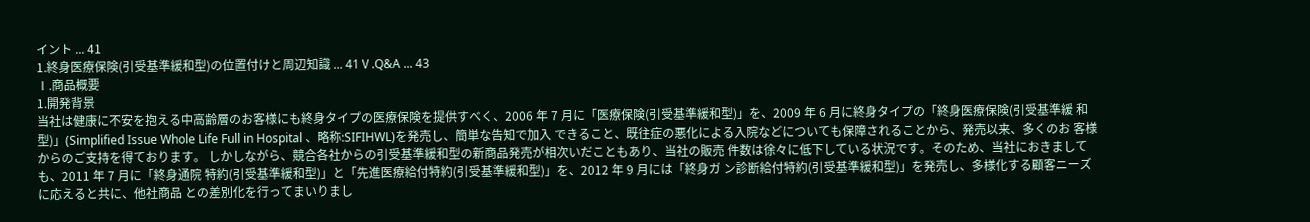イント ... 41
1.終身医療保険(引受基準緩和型)の位置付けと周辺知識 ... 41Ⅴ.Q&A ... 43
Ⅰ.商品概要
1.開発背景
当社は健康に不安を抱える中高齢層のお客様にも終身タイプの医療保険を提供すべく、2006 年 7 月に「医療保険(引受基準緩和型)」を、2009 年 6 月に終身タイプの「終身医療保険(引受基準緩 和型)」(Simplified Issue Whole Life Full in Hospital 、略称:SIFIHWL)を発売し、簡単な告知で加入 できること、既往症の悪化による入院などについても保障されることから、発売以来、多くのお 客様からのご支持を得ております。 しかしながら、競合各社からの引受基準緩和型の新商品発売が相次いだこともあり、当社の販売 件数は徐々に低下している状況です。そのため、当社におきましても、2011 年 7 月に「終身通院 特約(引受基準緩和型)」と「先進医療給付特約(引受基準緩和型)」を、2012 年 9 月には「終身ガ ン診断給付特約(引受基準緩和型)」を発売し、多様化する顧客ニーズに応えると共に、他社商品 との差別化を行ってまいりまし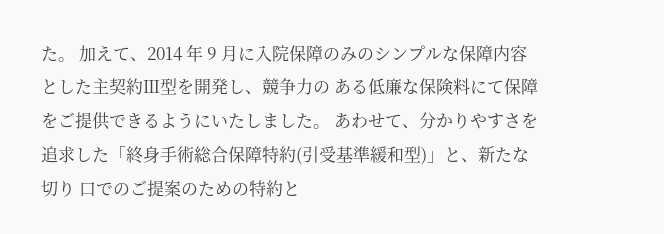た。 加えて、2014 年 9 月に入院保障のみのシンプルな保障内容とした主契約Ⅲ型を開発し、競争力の ある低廉な保険料にて保障をご提供できるようにいたしました。 あわせて、分かりやすさを追求した「終身手術総合保障特約(引受基準緩和型)」と、新たな切り 口でのご提案のための特約と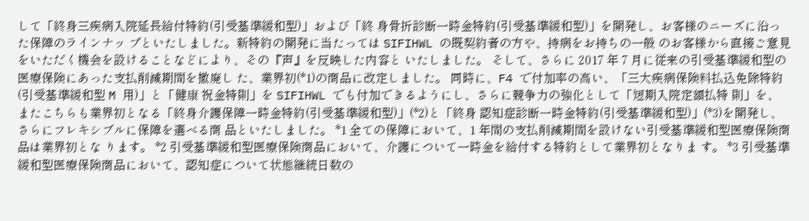して「終身三疾病入院延長給付特約(引受基準緩和型)」および「終 身骨折診断一時金特約(引受基準緩和型)」を開発し、お客様のニーズに沿った保障のラインナッ プといたしました。新特約の開発に当たっては SIFIHWL の既契約者の方や、持病をお持ちの一般 のお客様から直接ご意見をいただく機会を設けることなどにより、その『声』を反映した内容と いたしました。 そして、さらに 2017 年 7 月に従来の引受基準緩和型の医療保険にあった支払削減期間を撤廃し た、業界初(*1)の商品に改定しました。 同時に、F4 で付加率の高い、「三大疾病保険料払込免除特約(引受基準緩和型 M 用)」と「健康 祝金特則」を SIFIHWL でも付加できるようにし、さらに競争力の強化として「短期入院定額払特 則」を、またこちらも業界初となる「終身介護保障一時金特約(引受基準緩和型)」(*2)と「終身 認知症診断一時金特約(引受基準緩和型)」(*3)を開発し、さらにフレキシブルに保障を選べる商 品といたしました。 *1 全ての保障において、1 年間の支払削減期間を設けない引受基準緩和型医療保険商品は業界初とな ります。 *2 引受基準緩和型医療保険商品において、介護について一時金を給付する特約として業界初となりま す。 *3 引受基準緩和型医療保険商品において、認知症について状態継続日数の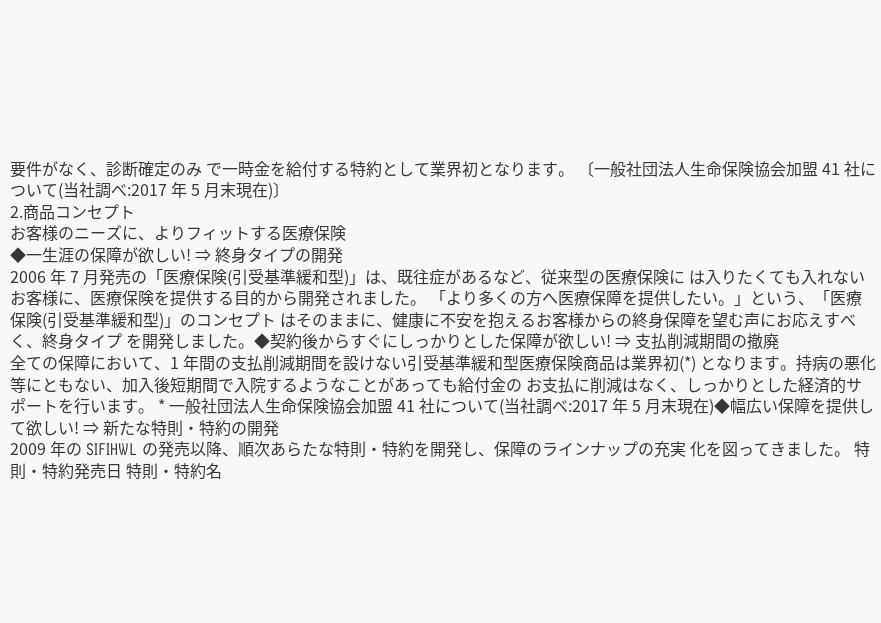要件がなく、診断確定のみ で一時金を給付する特約として業界初となります。 〔一般社団法人生命保険協会加盟 41 社について(当社調べ:2017 年 5 月末現在)〕
2.商品コンセプト
お客様のニーズに、よりフィットする医療保険
◆一生涯の保障が欲しい! ⇒ 終身タイプの開発
2006 年 7 月発売の「医療保険(引受基準緩和型)」は、既往症があるなど、従来型の医療保険に は入りたくても入れないお客様に、医療保険を提供する目的から開発されました。 「より多くの方へ医療保障を提供したい。」という、「医療保険(引受基準緩和型)」のコンセプト はそのままに、健康に不安を抱えるお客様からの終身保障を望む声にお応えすべく、終身タイプ を開発しました。◆契約後からすぐにしっかりとした保障が欲しい! ⇒ 支払削減期間の撤廃
全ての保障において、1 年間の支払削減期間を設けない引受基準緩和型医療保険商品は業界初(*) となります。持病の悪化等にともない、加入後短期間で入院するようなことがあっても給付金の お支払に削減はなく、しっかりとした経済的サポートを行います。 * 一般社団法人生命保険協会加盟 41 社について(当社調べ:2017 年 5 月末現在)◆幅広い保障を提供して欲しい! ⇒ 新たな特則・特約の開発
2009 年の SIFIHWL の発売以降、順次あらたな特則・特約を開発し、保障のラインナップの充実 化を図ってきました。 特則・特約発売日 特則・特約名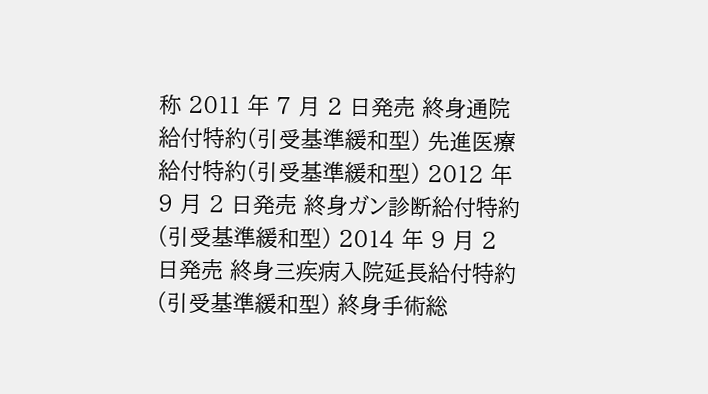称 2011 年 7 月 2 日発売 終身通院給付特約(引受基準緩和型) 先進医療給付特約(引受基準緩和型) 2012 年 9 月 2 日発売 終身ガン診断給付特約(引受基準緩和型) 2014 年 9 月 2 日発売 終身三疾病入院延長給付特約(引受基準緩和型) 終身手術総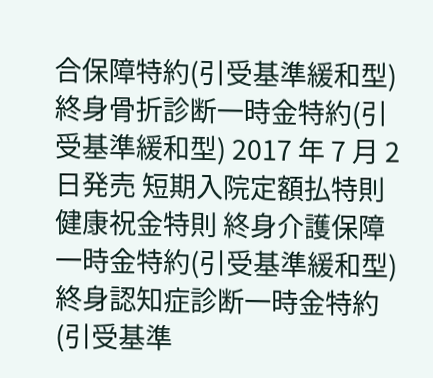合保障特約(引受基準緩和型) 終身骨折診断一時金特約(引受基準緩和型) 2017 年 7 月 2 日発売 短期入院定額払特則 健康祝金特則 終身介護保障一時金特約(引受基準緩和型) 終身認知症診断一時金特約(引受基準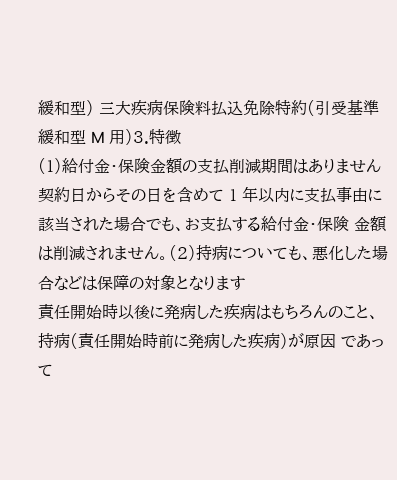緩和型) 三大疾病保険料払込免除特約(引受基準緩和型 M 用)3.特徴
(1)給付金・保険金額の支払削減期間はありません
契約日からその日を含めて 1 年以内に支払事由に該当された場合でも、お支払する給付金・保険 金額は削減されません。(2)持病についても、悪化した場合などは保障の対象となります
責任開始時以後に発病した疾病はもちろんのこと、持病(責任開始時前に発病した疾病)が原因 であって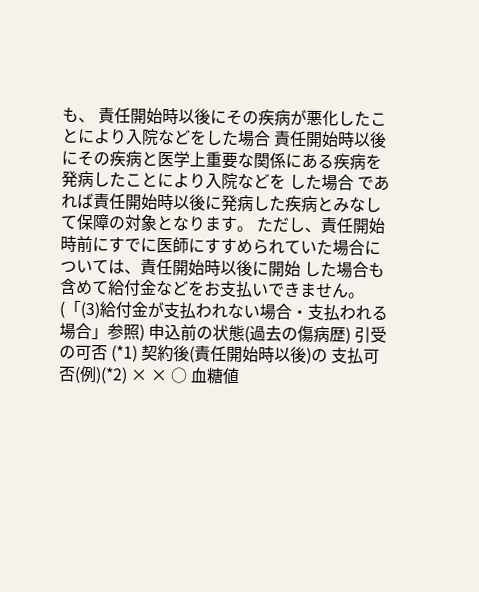も、 責任開始時以後にその疾病が悪化したことにより入院などをした場合 責任開始時以後にその疾病と医学上重要な関係にある疾病を発病したことにより入院などを した場合 であれば責任開始時以後に発病した疾病とみなして保障の対象となります。 ただし、責任開始時前にすでに医師にすすめられていた場合については、責任開始時以後に開始 した場合も含めて給付金などをお支払いできません。 (「(3)給付金が支払われない場合・支払われる場合」参照) 申込前の状態(過去の傷病歴) 引受の可否 (*1) 契約後(責任開始時以後)の 支払可否(例)(*2) × × ○ 血糖値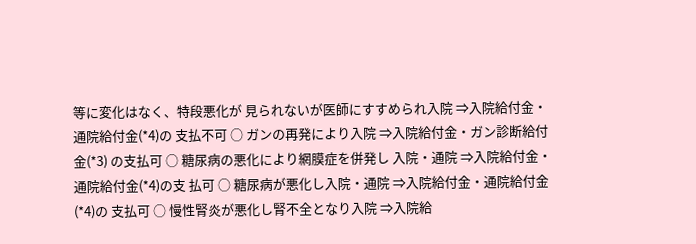等に変化はなく、特段悪化が 見られないが医師にすすめられ入院 ⇒入院給付金・通院給付金(*4)の 支払不可 ○ ガンの再発により入院 ⇒入院給付金・ガン診断給付金(*3) の支払可 ○ 糖尿病の悪化により網膜症を併発し 入院・通院 ⇒入院給付金・通院給付金(*4)の支 払可 ○ 糖尿病が悪化し入院・通院 ⇒入院給付金・通院給付金(*4)の 支払可 ○ 慢性腎炎が悪化し腎不全となり入院 ⇒入院給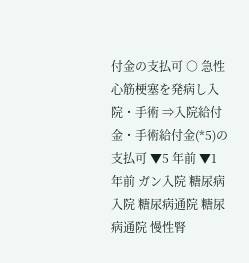付金の支払可 ○ 急性心筋梗塞を発病し入院・手術 ⇒入院給付金・手術給付金(*5)の 支払可 ▼5 年前 ▼1 年前 ガン入院 糖尿病入院 糖尿病通院 糖尿病通院 慢性腎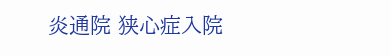炎通院 狭心症入院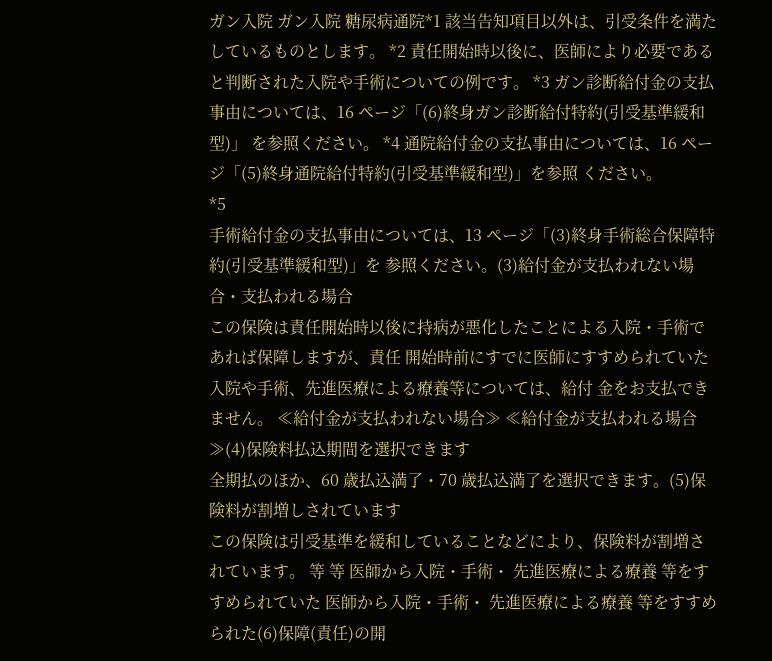ガン入院 ガン入院 糖尿病通院*1 該当告知項目以外は、引受条件を満たしているものとします。 *2 責任開始時以後に、医師により必要であると判断された入院や手術についての例です。 *3 ガン診断給付金の支払事由については、16 ページ「(6)終身ガン診断給付特約(引受基準緩和型)」 を参照ください。 *4 通院給付金の支払事由については、16 ページ「(5)終身通院給付特約(引受基準緩和型)」を参照 ください。
*5
手術給付金の支払事由については、13 ページ「(3)終身手術総合保障特約(引受基準緩和型)」を 参照ください。(3)給付金が支払われない場合・支払われる場合
この保険は責任開始時以後に持病が悪化したことによる入院・手術であれば保障しますが、責任 開始時前にすでに医師にすすめられていた入院や手術、先進医療による療養等については、給付 金をお支払できません。 ≪給付金が支払われない場合≫ ≪給付金が支払われる場合≫(4)保険料払込期間を選択できます
全期払のほか、60 歳払込満了・70 歳払込満了を選択できます。(5)保険料が割増しされています
この保険は引受基準を緩和していることなどにより、保険料が割増されています。 等 等 医師から入院・手術・ 先進医療による療養 等をすすめられていた 医師から入院・手術・ 先進医療による療養 等をすすめられた(6)保障(責任)の開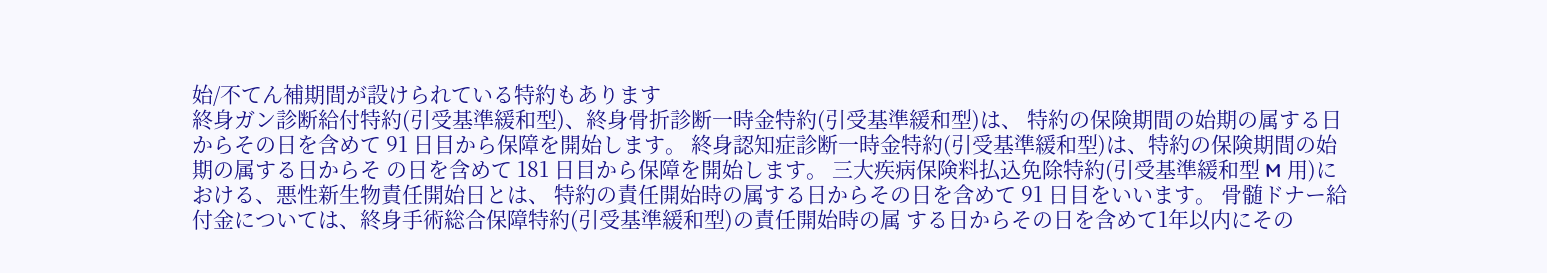始/不てん補期間が設けられている特約もあります
終身ガン診断給付特約(引受基準緩和型)、終身骨折診断一時金特約(引受基準緩和型)は、 特約の保険期間の始期の属する日からその日を含めて 91 日目から保障を開始します。 終身認知症診断一時金特約(引受基準緩和型)は、特約の保険期間の始期の属する日からそ の日を含めて 181 日目から保障を開始します。 三大疾病保険料払込免除特約(引受基準緩和型 M 用)における、悪性新生物責任開始日とは、 特約の責任開始時の属する日からその日を含めて 91 日目をいいます。 骨髄ドナー給付金については、終身手術総合保障特約(引受基準緩和型)の責任開始時の属 する日からその日を含めて1年以内にその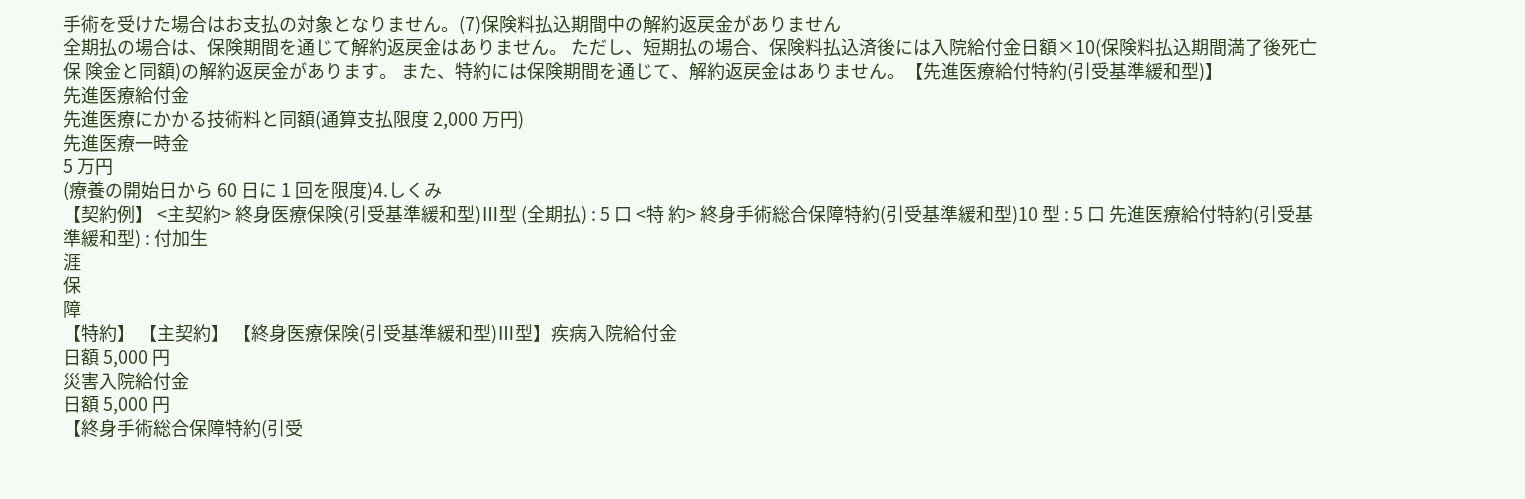手術を受けた場合はお支払の対象となりません。(7)保険料払込期間中の解約返戻金がありません
全期払の場合は、保険期間を通じて解約返戻金はありません。 ただし、短期払の場合、保険料払込済後には入院給付金日額×10(保険料払込期間満了後死亡保 険金と同額)の解約返戻金があります。 また、特約には保険期間を通じて、解約返戻金はありません。【先進医療給付特約(引受基準緩和型)】
先進医療給付金
先進医療にかかる技術料と同額(通算支払限度 2,000 万円)
先進医療一時金
5 万円
(療養の開始日から 60 日に 1 回を限度)4.しくみ
【契約例】 <主契約> 終身医療保険(引受基準緩和型)Ⅲ型 (全期払) : 5 口 <特 約> 終身手術総合保障特約(引受基準緩和型)10 型 : 5 口 先進医療給付特約(引受基準緩和型) : 付加生
涯
保
障
【特約】 【主契約】 【終身医療保険(引受基準緩和型)Ⅲ型】疾病入院給付金
日額 5,000 円
災害入院給付金
日額 5,000 円
【終身手術総合保障特約(引受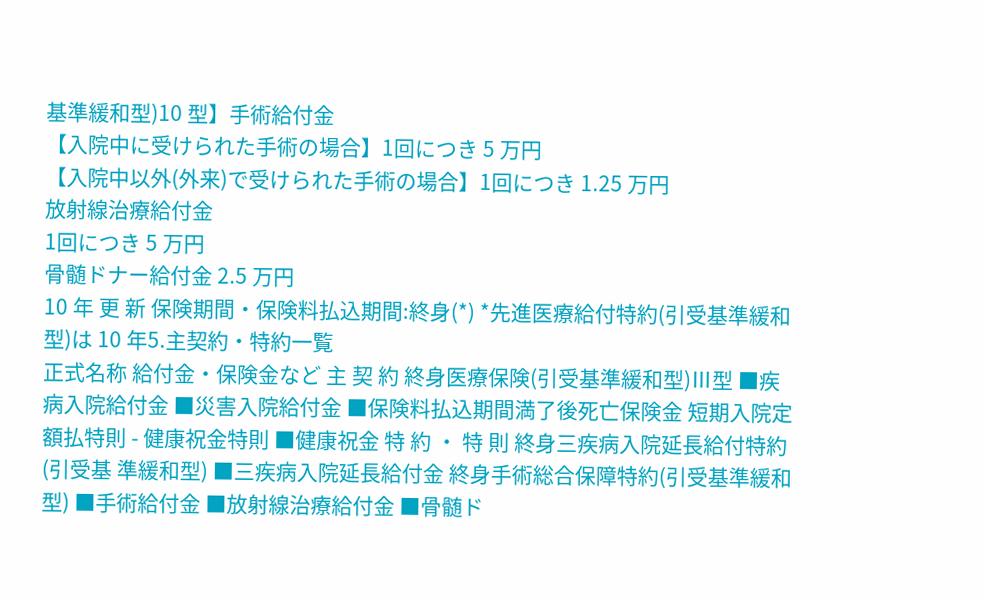基準緩和型)10 型】手術給付金
【入院中に受けられた手術の場合】1回につき 5 万円
【入院中以外(外来)で受けられた手術の場合】1回につき 1.25 万円
放射線治療給付金
1回につき 5 万円
骨髄ドナー給付金 2.5 万円
10 年 更 新 保険期間・保険料払込期間:終身(*) *先進医療給付特約(引受基準緩和型)は 10 年5.主契約・特約一覧
正式名称 給付金・保険金など 主 契 約 終身医療保険(引受基準緩和型)Ⅲ型 ■疾病入院給付金 ■災害入院給付金 ■保険料払込期間満了後死亡保険金 短期入院定額払特則 - 健康祝金特則 ■健康祝金 特 約 ・ 特 則 終身三疾病入院延長給付特約(引受基 準緩和型) ■三疾病入院延長給付金 終身手術総合保障特約(引受基準緩和 型) ■手術給付金 ■放射線治療給付金 ■骨髄ド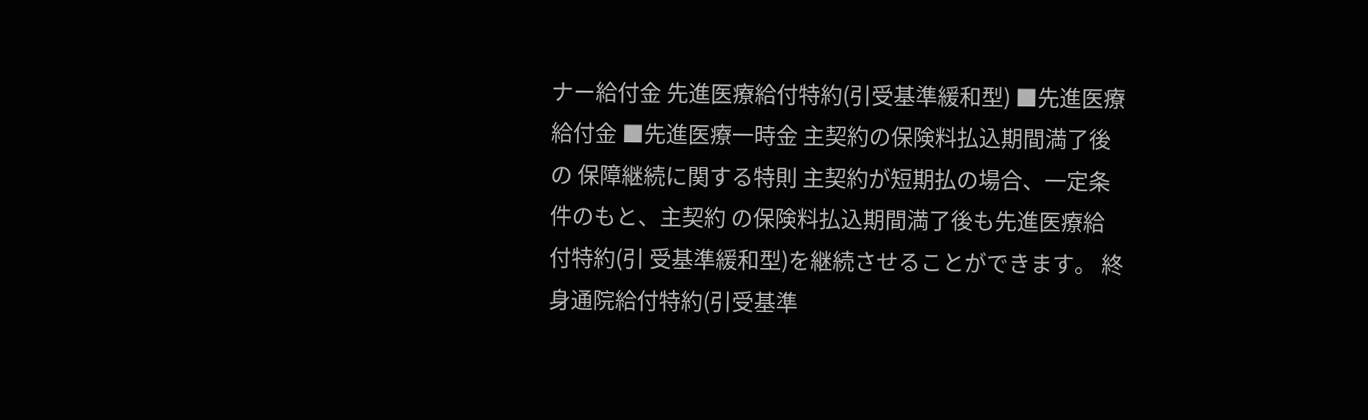ナー給付金 先進医療給付特約(引受基準緩和型) ■先進医療給付金 ■先進医療一時金 主契約の保険料払込期間満了後の 保障継続に関する特則 主契約が短期払の場合、一定条件のもと、主契約 の保険料払込期間満了後も先進医療給付特約(引 受基準緩和型)を継続させることができます。 終身通院給付特約(引受基準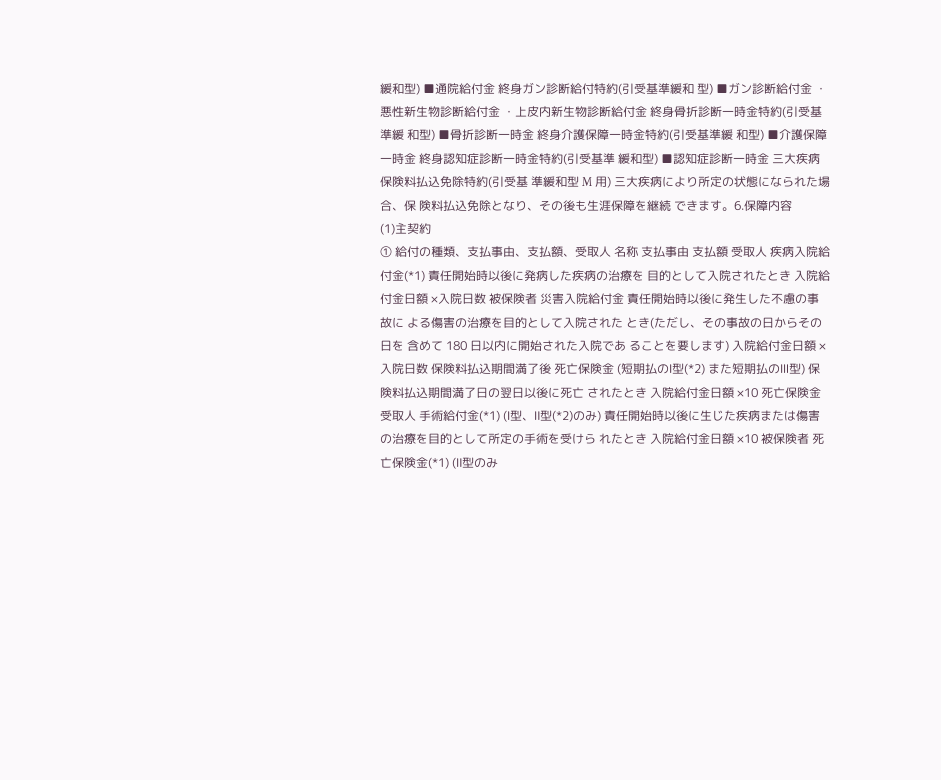緩和型) ■通院給付金 終身ガン診断給付特約(引受基準緩和 型) ■ガン診断給付金 ・悪性新生物診断給付金 ・上皮内新生物診断給付金 終身骨折診断一時金特約(引受基準緩 和型) ■骨折診断一時金 終身介護保障一時金特約(引受基準緩 和型) ■介護保障一時金 終身認知症診断一時金特約(引受基準 緩和型) ■認知症診断一時金 三大疾病保険料払込免除特約(引受基 準緩和型 M 用) 三大疾病により所定の状態になられた場合、保 険料払込免除となり、その後も生涯保障を継続 できます。6.保障内容
(1)主契約
① 給付の種類、支払事由、支払額、受取人 名称 支払事由 支払額 受取人 疾病入院給付金(*1) 責任開始時以後に発病した疾病の治療を 目的として入院されたとき 入院給付金日額 ×入院日数 被保険者 災害入院給付金 責任開始時以後に発生した不慮の事故に よる傷害の治療を目的として入院された とき(ただし、その事故の日からその日を 含めて 180 日以内に開始された入院であ ることを要します) 入院給付金日額 ×入院日数 保険料払込期間満了後 死亡保険金 (短期払のⅠ型(*2) また短期払のⅢ型) 保険料払込期間満了日の翌日以後に死亡 されたとき 入院給付金日額 ×10 死亡保険金 受取人 手術給付金(*1) (Ⅰ型、Ⅱ型(*2)のみ) 責任開始時以後に生じた疾病または傷害 の治療を目的として所定の手術を受けら れたとき 入院給付金日額 ×10 被保険者 死亡保険金(*1) (Ⅱ型のみ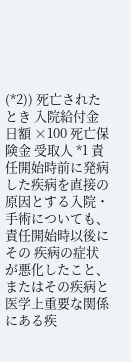(*2)) 死亡されたとき 入院給付金日額 ×100 死亡保険金 受取人 *1 責任開始時前に発病した疾病を直接の原因とする入院・手術についても、責任開始時以後にその 疾病の症状が悪化したこと、またはその疾病と医学上重要な関係にある疾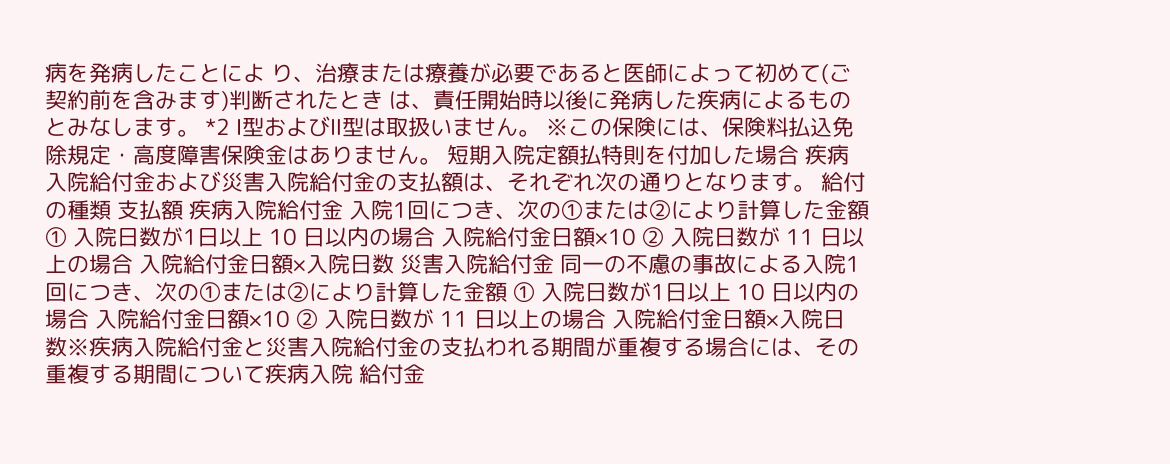病を発病したことによ り、治療または療養が必要であると医師によって初めて(ご契約前を含みます)判断されたとき は、責任開始時以後に発病した疾病によるものとみなします。 *2 Ⅰ型およびⅡ型は取扱いません。 ※この保険には、保険料払込免除規定・高度障害保険金はありません。 短期入院定額払特則を付加した場合 疾病入院給付金および災害入院給付金の支払額は、それぞれ次の通りとなります。 給付の種類 支払額 疾病入院給付金 入院1回につき、次の①または②により計算した金額 ① 入院日数が1日以上 10 日以内の場合 入院給付金日額×10 ② 入院日数が 11 日以上の場合 入院給付金日額×入院日数 災害入院給付金 同一の不慮の事故による入院1回につき、次の①または②により計算した金額 ① 入院日数が1日以上 10 日以内の場合 入院給付金日額×10 ② 入院日数が 11 日以上の場合 入院給付金日額×入院日数※疾病入院給付金と災害入院給付金の支払われる期間が重複する場合には、その重複する期間について疾病入院 給付金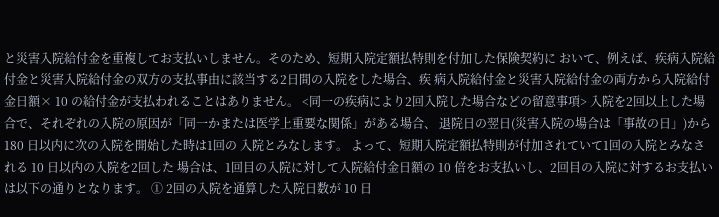と災害入院給付金を重複してお支払いしません。そのため、短期入院定額払特則を付加した保険契約に おいて、例えば、疾病入院給付金と災害入院給付金の双方の支払事由に該当する2日間の入院をした場合、疾 病入院給付金と災害入院給付金の両方から入院給付金日額× 10 の給付金が支払われることはありません。 <同一の疾病により2回入院した場合などの留意事項> 入院を2回以上した場合で、それぞれの入院の原因が「同一かまたは医学上重要な関係」がある場合、 退院日の翌日(災害入院の場合は「事故の日」)から 180 日以内に次の入院を開始した時は1回の 入院とみなします。 よって、短期入院定額払特則が付加されていて1回の入院とみなされる 10 日以内の入院を2回した 場合は、1回目の入院に対して入院給付金日額の 10 倍をお支払いし、2回目の入院に対するお支払い は以下の通りとなります。 ① 2回の入院を通算した入院日数が 10 日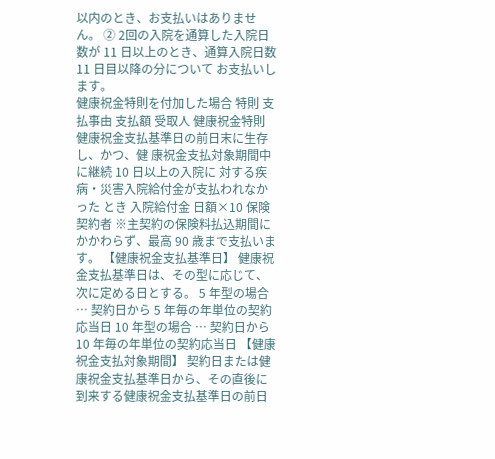以内のとき、お支払いはありません。 ② 2回の入院を通算した入院日数が 11 日以上のとき、通算入院日数 11 日目以降の分について お支払いします。
健康祝金特則を付加した場合 特則 支払事由 支払額 受取人 健康祝金特則 健康祝金支払基準日の前日末に生存し、かつ、健 康祝金支払対象期間中に継続 10 日以上の入院に 対する疾病・災害入院給付金が支払われなかった とき 入院給付金 日額×10 保険契約者 ※主契約の保険料払込期間にかかわらず、最高 90 歳まで支払います。 【健康祝金支払基準日】 健康祝金支払基準日は、その型に応じて、次に定める日とする。 5 年型の場合 … 契約日から 5 年毎の年単位の契約応当日 10 年型の場合 … 契約日から 10 年毎の年単位の契約応当日 【健康祝金支払対象期間】 契約日または健康祝金支払基準日から、その直後に到来する健康祝金支払基準日の前日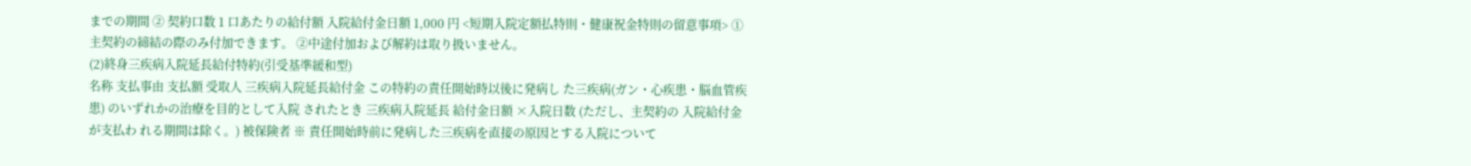までの期間 ② 契約口数 1 口あたりの給付額 入院給付金日額 1,000 円 <短期入院定額払特則・健康祝金特則の留意事項> ①主契約の締結の際のみ付加できます。 ②中途付加および解約は取り扱いません。
(2)終身三疾病入院延長給付特約(引受基準緩和型)
名称 支払事由 支払額 受取人 三疾病入院延長給付金 この特約の責任開始時以後に発病し た三疾病(ガン・心疾患・脳血管疾患) のいずれかの治療を目的として入院 されたとき 三疾病入院延長 給付金日額 ×入院日数 (ただし、主契約の 入院給付金が支払わ れる期間は除く。) 被保険者 ※ 責任開始時前に発病した三疾病を直接の原因とする入院について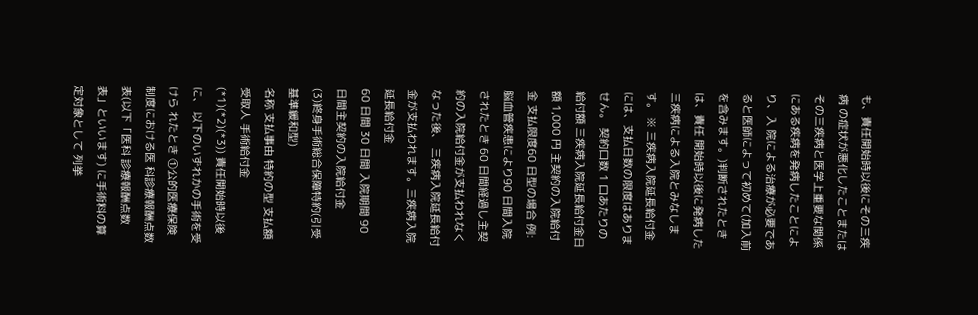も、責任開始時以後にその三疾病 の症状が悪化したことまたはその三疾病と医学上重要な関係にある疾病を発病したことにより、入 院による治療が必要であると医師によって初めて(加入前を含みます。)判断されたときは、責任 開始時以後に発病した三疾病による入院とみなします。 ※ 三疾病入院延長給付金には、支払日数の限度はありません。 契約口数 1 口あたりの給付額 三疾病入院延長給付金日額 1,000 円 主契約の入院給付金 支払限度60 日型の場合 例:脳血管疾患により90 日間入院されたとき 60 日間経過し主契約の入院給付金が支払われなくなった後、 三疾病入院延長給付金が支払われます。三疾病入院延長給付金
60 日間 30 日間 入院期間 90 日間主契約の入院給付金
(3)終身手術総合保障特約(引受基準緩和型)
名称 支払事由 特約の型 支払額 受取人 手術給付金 (*1)(*2)(*3)) 責任開始時以後に、 以下のいずれかの手術を受けら れたとき ①公的医療保険制度における医 科診療報酬点数表(以下「医科 診療報酬点数表」といいます) に手術料の算定対象として 列挙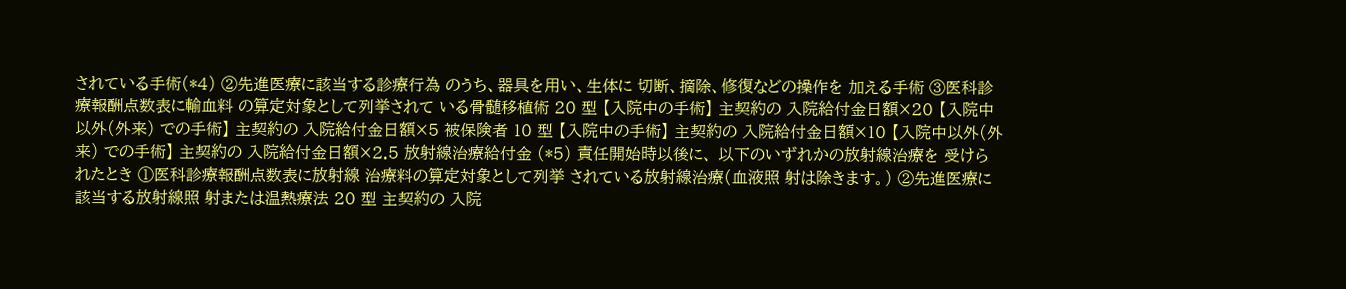されている手術(*4) ②先進医療に該当する診療行為 のうち、器具を用い、生体に 切断、摘除、修復などの操作を 加える手術 ③医科診療報酬点数表に輸血料 の算定対象として列挙されて いる骨髄移植術 20 型 【入院中の手術】 主契約の 入院給付金日額×20 【入院中以外(外来) での手術】 主契約の 入院給付金日額×5 被保険者 10 型 【入院中の手術】 主契約の 入院給付金日額×10 【入院中以外(外来) での手術】 主契約の 入院給付金日額×2.5 放射線治療給付金 (*5) 責任開始時以後に、 以下のいずれかの放射線治療を 受けられたとき ①医科診療報酬点数表に放射線 治療料の算定対象として列挙 されている放射線治療(血液照 射は除きます。) ②先進医療に該当する放射線照 射または温熱療法 20 型 主契約の 入院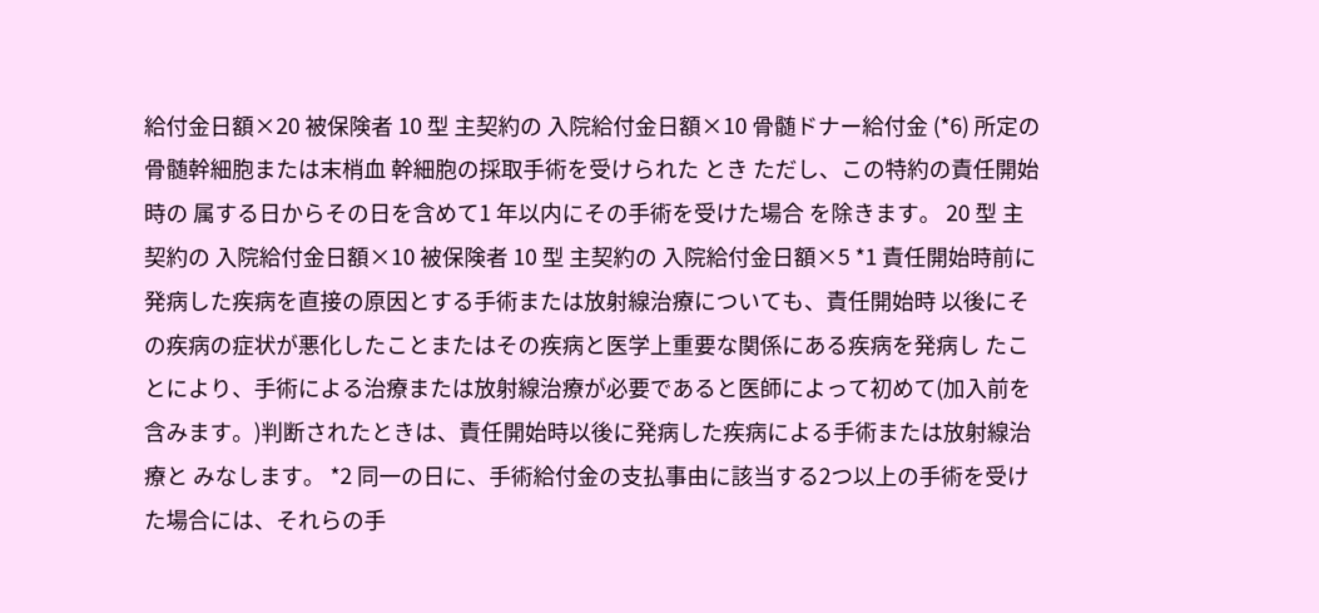給付金日額×20 被保険者 10 型 主契約の 入院給付金日額×10 骨髄ドナー給付金 (*6) 所定の骨髄幹細胞または末梢血 幹細胞の採取手術を受けられた とき ただし、この特約の責任開始時の 属する日からその日を含めて1 年以内にその手術を受けた場合 を除きます。 20 型 主契約の 入院給付金日額×10 被保険者 10 型 主契約の 入院給付金日額×5 *1 責任開始時前に発病した疾病を直接の原因とする手術または放射線治療についても、責任開始時 以後にその疾病の症状が悪化したことまたはその疾病と医学上重要な関係にある疾病を発病し たことにより、手術による治療または放射線治療が必要であると医師によって初めて(加入前を 含みます。)判断されたときは、責任開始時以後に発病した疾病による手術または放射線治療と みなします。 *2 同一の日に、手術給付金の支払事由に該当する2つ以上の手術を受けた場合には、それらの手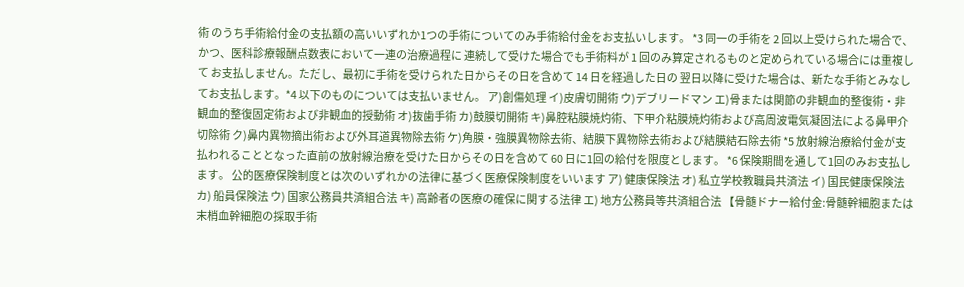術 のうち手術給付金の支払額の高いいずれか1つの手術についてのみ手術給付金をお支払いします。 *3 同一の手術を 2 回以上受けられた場合で、かつ、医科診療報酬点数表において一連の治療過程に 連続して受けた場合でも手術料が 1 回のみ算定されるものと定められている場合には重複して お支払しません。ただし、最初に手術を受けられた日からその日を含めて 14 日を経過した日の 翌日以降に受けた場合は、新たな手術とみなしてお支払します。*4 以下のものについては支払いません。 ア)創傷処理 イ)皮膚切開術 ウ)デブリードマン エ)骨または関節の非観血的整復術・非観血的整復固定術および非観血的授動術 オ)抜歯手術 カ)鼓膜切開術 キ)鼻腔粘膜焼灼術、下甲介粘膜焼灼術および高周波電気凝固法による鼻甲介切除術 ク)鼻内異物摘出術および外耳道異物除去術 ケ)角膜・強膜異物除去術、結膜下異物除去術および結膜結石除去術 *5 放射線治療給付金が支払われることとなった直前の放射線治療を受けた日からその日を含めて 60 日に1回の給付を限度とします。 *6 保険期間を通して1回のみお支払します。 公的医療保険制度とは次のいずれかの法律に基づく医療保険制度をいいます ア) 健康保険法 オ) 私立学校教職員共済法 イ) 国民健康保険法 カ) 船員保険法 ウ) 国家公務員共済組合法 キ) 高齢者の医療の確保に関する法律 エ) 地方公務員等共済組合法 【骨髄ドナー給付金:骨髄幹細胞または末梢血幹細胞の採取手術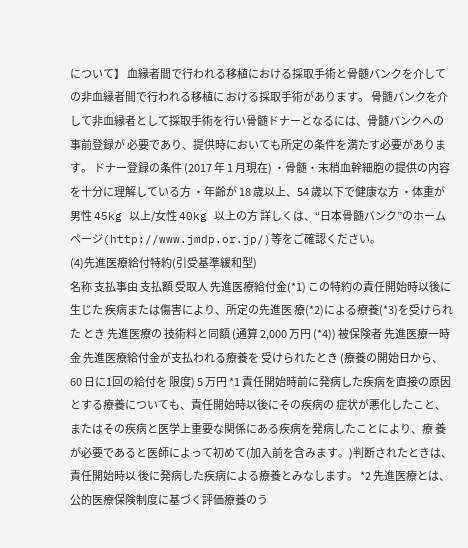について】 血縁者間で行われる移植における採取手術と骨髄バンクを介しての非血縁者間で行われる移植に おける採取手術があります。 骨髄バンクを介して非血縁者として採取手術を行い骨髄ドナーとなるには、骨髄バンクへの事前登録が 必要であり、提供時においても所定の条件を満たす必要があります。 ドナー登録の条件 (2017 年 1 月現在) ・骨髄・末梢血幹細胞の提供の内容を十分に理解している方 ・年齢が 18 歳以上、54 歳以下で健康な方 ・体重が男性 45kg 以上/女性 40kg 以上の方 詳しくは、“日本骨髄バンク”のホームページ(http://www.jmdp.or.jp/)等をご確認ください。
(4)先進医療給付特約(引受基準緩和型)
名称 支払事由 支払額 受取人 先進医療給付金(*1) この特約の責任開始時以後に生じた 疾病または傷害により、所定の先進医 療(*2)による療養(*3)を受けられた とき 先進医療の 技術料と同額 (通算 2,000 万円 (*4)) 被保険者 先進医療一時金 先進医療給付金が支払われる療養を 受けられたとき (療養の開始日から、60 日に1回の給付を 限度) 5 万円 *1 責任開始時前に発病した疾病を直接の原因とする療養についても、責任開始時以後にその疾病の 症状が悪化したこと、またはその疾病と医学上重要な関係にある疾病を発病したことにより、療 養が必要であると医師によって初めて(加入前を含みます。)判断されたときは、責任開始時以 後に発病した疾病による療養とみなします。 *2 先進医療とは、公的医療保険制度に基づく評価療養のう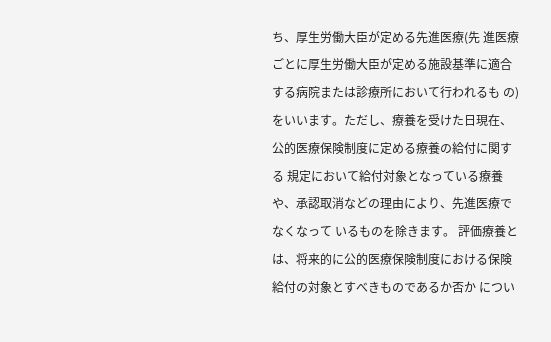ち、厚生労働大臣が定める先進医療(先 進医療ごとに厚生労働大臣が定める施設基準に適合する病院または診療所において行われるも の)をいいます。ただし、療養を受けた日現在、公的医療保険制度に定める療養の給付に関する 規定において給付対象となっている療養や、承認取消などの理由により、先進医療でなくなって いるものを除きます。 評価療養とは、将来的に公的医療保険制度における保険給付の対象とすべきものであるか否か につい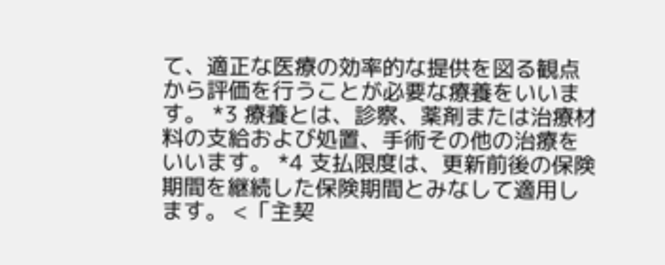て、適正な医療の効率的な提供を図る観点から評価を行うことが必要な療養をいいます。 *3 療養とは、診察、薬剤または治療材料の支給および処置、手術その他の治療をいいます。 *4 支払限度は、更新前後の保険期間を継続した保険期間とみなして適用します。 <「主契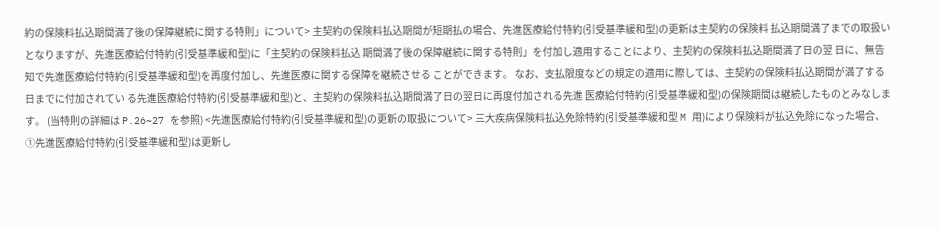約の保険料払込期間満了後の保障継続に関する特則」について> 主契約の保険料払込期間が短期払の場合、先進医療給付特約(引受基準緩和型)の更新は主契約の保険料 払込期間満了までの取扱いとなりますが、先進医療給付特約(引受基準緩和型)に「主契約の保険料払込 期間満了後の保障継続に関する特則」を付加し適用することにより、主契約の保険料払込期間満了日の翌 日に、無告知で先進医療給付特約(引受基準緩和型)を再度付加し、先進医療に関する保障を継続させる ことができます。 なお、支払限度などの規定の適用に際しては、主契約の保険料払込期間が満了する日までに付加されてい る先進医療給付特約(引受基準緩和型)と、主契約の保険料払込期間満了日の翌日に再度付加される先進 医療給付特約(引受基準緩和型)の保険期間は継続したものとみなします。 (当特則の詳細は P.26~27 を参照) <先進医療給付特約(引受基準緩和型)の更新の取扱について> 三大疾病保険料払込免除特約(引受基準緩和型 M 用)により保険料が払込免除になった場合、 ①先進医療給付特約(引受基準緩和型)は更新し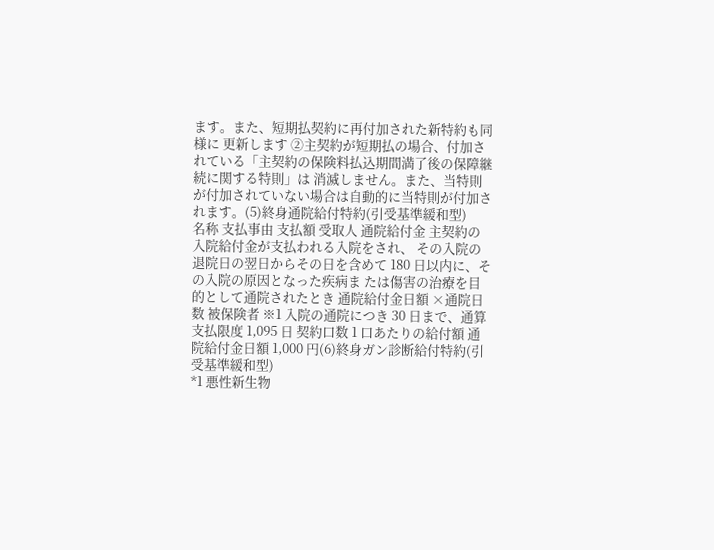ます。また、短期払契約に再付加された新特約も同様に 更新します ②主契約が短期払の場合、付加されている「主契約の保険料払込期間満了後の保障継続に関する特則」は 消滅しません。また、当特則が付加されていない場合は自動的に当特則が付加されます。(5)終身通院給付特約(引受基準緩和型)
名称 支払事由 支払額 受取人 通院給付金 主契約の入院給付金が支払われる入院をされ、 その入院の退院日の翌日からその日を含めて 180 日以内に、その入院の原因となった疾病ま たは傷害の治療を目的として通院されたとき 通院給付金日額 ×通院日数 被保険者 ※1 入院の通院につき 30 日まで、通算支払限度 1,095 日 契約口数 1 口あたりの給付額 通院給付金日額 1,000 円(6)終身ガン診断給付特約(引受基準緩和型)
*1 悪性新生物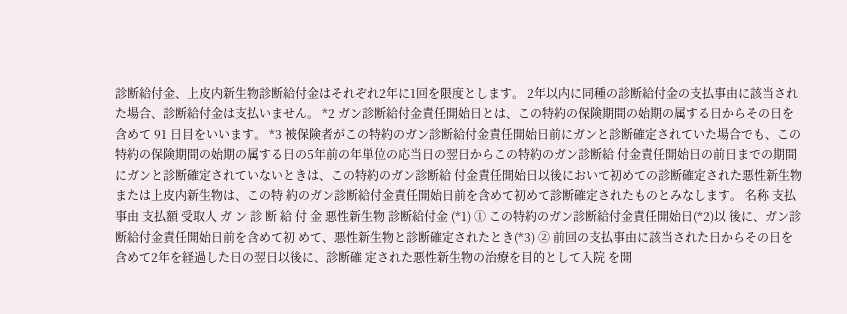診断給付金、上皮内新生物診断給付金はそれぞれ2年に1回を限度とします。 2年以内に同種の診断給付金の支払事由に該当された場合、診断給付金は支払いません。 *2 ガン診断給付金責任開始日とは、この特約の保険期間の始期の属する日からその日を含めて 91 日目をいいます。 *3 被保険者がこの特約のガン診断給付金責任開始日前にガンと診断確定されていた場合でも、この 特約の保険期間の始期の属する日の5年前の年単位の応当日の翌日からこの特約のガン診断給 付金責任開始日の前日までの期間にガンと診断確定されていないときは、この特約のガン診断給 付金責任開始日以後において初めての診断確定された悪性新生物または上皮内新生物は、この特 約のガン診断給付金責任開始日前を含めて初めて診断確定されたものとみなします。 名称 支払事由 支払額 受取人 ガ ン 診 断 給 付 金 悪性新生物 診断給付金 (*1) ① この特約のガン診断給付金責任開始日(*2)以 後に、ガン診断給付金責任開始日前を含めて初 めて、悪性新生物と診断確定されたとき(*3) ② 前回の支払事由に該当された日からその日を 含めて2年を経過した日の翌日以後に、診断確 定された悪性新生物の治療を目的として入院 を開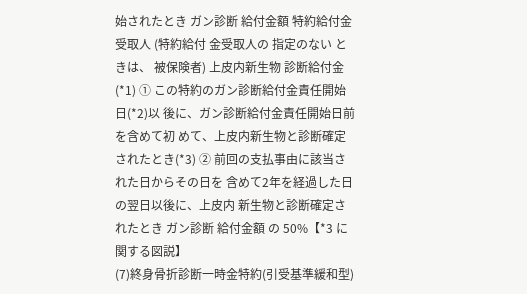始されたとき ガン診断 給付金額 特約給付金 受取人 (特約給付 金受取人の 指定のない ときは、 被保険者) 上皮内新生物 診断給付金 (*1) ① この特約のガン診断給付金責任開始日(*2)以 後に、ガン診断給付金責任開始日前を含めて初 めて、上皮内新生物と診断確定されたとき(*3) ② 前回の支払事由に該当された日からその日を 含めて2年を経過した日の翌日以後に、上皮内 新生物と診断確定されたとき ガン診断 給付金額 の 50%【*3 に関する図説】
(7)終身骨折診断一時金特約(引受基準緩和型)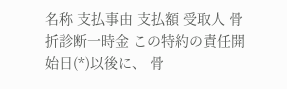名称 支払事由 支払額 受取人 骨折診断一時金 この特約の責任開始日(*)以後に、 骨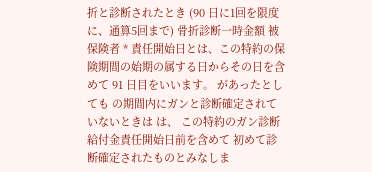折と診断されたとき (90 日に1回を限度に、通算5回まで) 骨折診断一時金額 被保険者 * 責任開始日とは、この特約の保険期間の始期の属する日からその日を含めて 91 日目をいいます。 があったとしても の期間内にガンと診断確定されていないときは は、 この特約のガン診断給付金責任開始日前を含めて 初めて診断確定されたものとみなしま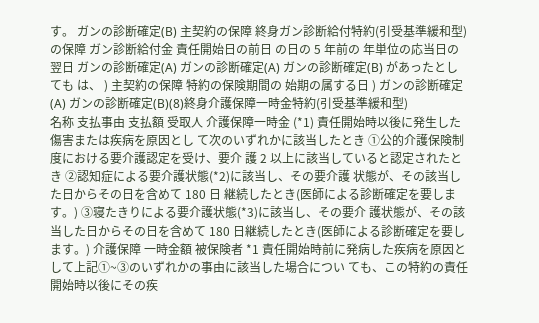す。 ガンの診断確定(B) 主契約の保障 終身ガン診断給付特約(引受基準緩和型)の保障 ガン診断給付金 責任開始日の前日 の日の 5 年前の 年単位の応当日の翌日 ガンの診断確定(A) ガンの診断確定(A) ガンの診断確定(B) があったとしても は、 ) 主契約の保障 特約の保険期間の 始期の属する日 ) ガンの診断確定(A) ガンの診断確定(B)(8)終身介護保障一時金特約(引受基準緩和型)
名称 支払事由 支払額 受取人 介護保障一時金 (*1) 責任開始時以後に発生した傷害または疾病を原因とし て次のいずれかに該当したとき ①公的介護保険制度における要介護認定を受け、要介 護 2 以上に該当していると認定されたとき ②認知症による要介護状態(*2)に該当し、その要介護 状態が、その該当した日からその日を含めて 180 日 継続したとき(医師による診断確定を要します。) ③寝たきりによる要介護状態(*3)に該当し、その要介 護状態が、その該当した日からその日を含めて 180 日継続したとき(医師による診断確定を要します。) 介護保障 一時金額 被保険者 *1 責任開始時前に発病した疾病を原因として上記①~③のいずれかの事由に該当した場合につい ても、この特約の責任開始時以後にその疾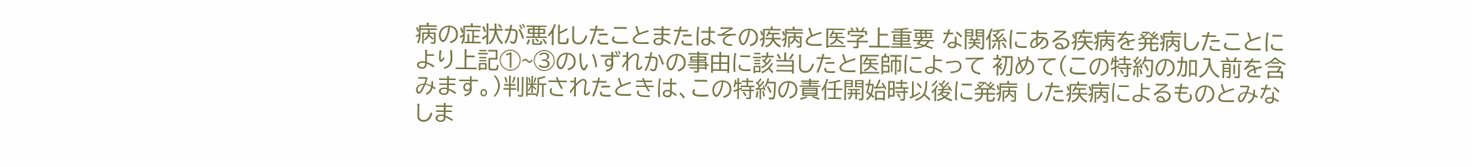病の症状が悪化したことまたはその疾病と医学上重要 な関係にある疾病を発病したことにより上記①~③のいずれかの事由に該当したと医師によって 初めて(この特約の加入前を含みます。)判断されたときは、この特約の責任開始時以後に発病 した疾病によるものとみなしま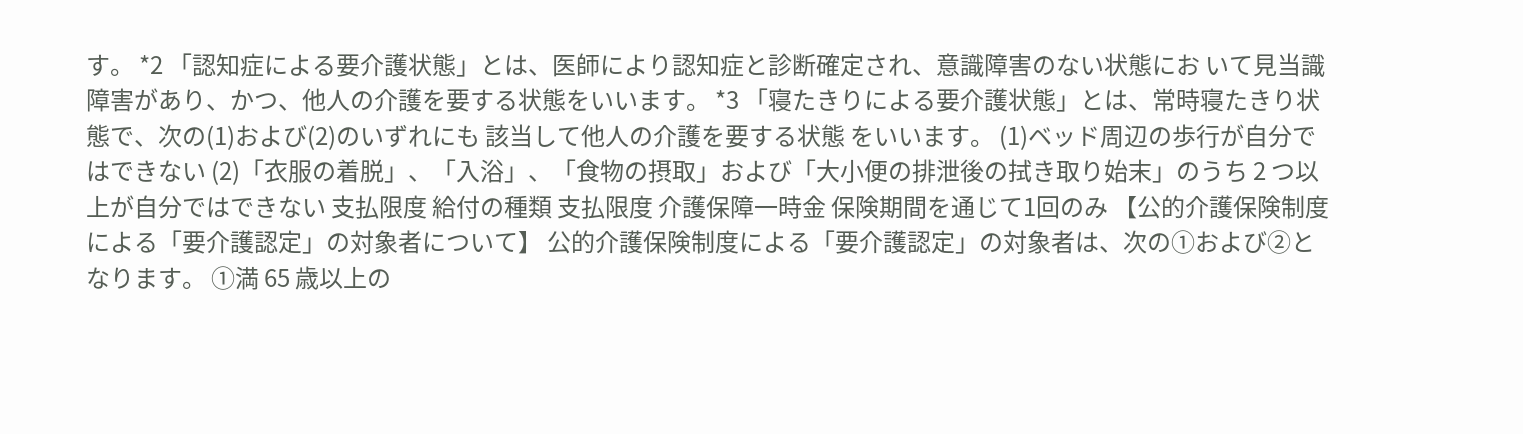す。 *2 「認知症による要介護状態」とは、医師により認知症と診断確定され、意識障害のない状態にお いて見当識障害があり、かつ、他人の介護を要する状態をいいます。 *3 「寝たきりによる要介護状態」とは、常時寝たきり状態で、次の(1)および(2)のいずれにも 該当して他人の介護を要する状態 をいいます。 (1)ベッド周辺の歩行が自分ではできない (2)「衣服の着脱」、「入浴」、「食物の摂取」および「大小便の排泄後の拭き取り始末」のうち 2 つ以上が自分ではできない 支払限度 給付の種類 支払限度 介護保障一時金 保険期間を通じて1回のみ 【公的介護保険制度による「要介護認定」の対象者について】 公的介護保険制度による「要介護認定」の対象者は、次の①および②となります。 ①満 65 歳以上の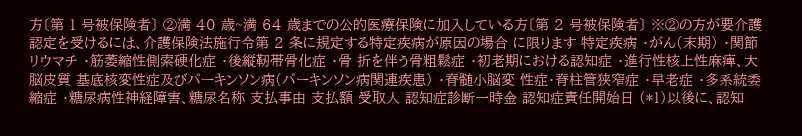方〔第 1 号被保険者〕 ②満 40 歳~満 64 歳までの公的医療保険に加入している方〔第 2 号被保険者〕 ※②の方が要介護認定を受けるには、介護保険法施行令第 2 条に規定する特定疾病が原因の場合 に限ります 特定疾病 ・がん(末期) ・関節リウマチ ・筋萎縮性側索硬化症 ・後縦靭帯骨化症 ・骨 折を伴う骨粗鬆症 ・初老期における認知症 ・進行性核上性麻痺、大脳皮質 基底核変性症及びパーキンソン病(パーキンソン病関連疾患) ・脊髄小脳変 性症・脊柱管狭窄症 ・早老症 ・多系統委縮症 ・糖尿病性神経障害、糖尿名称 支払事由 支払額 受取人 認知症診断一時金 認知症責任開始日 (*1)以後に、認知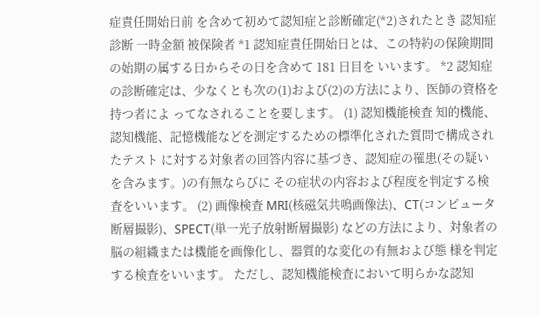症責任開始日前 を含めて初めて認知症と診断確定(*2)されたとき 認知症診断 一時金額 被保険者 *1 認知症責任開始日とは、この特約の保険期間の始期の属する日からその日を含めて 181 日目を いいます。 *2 認知症の診断確定は、少なくとも次の(1)および(2)の方法により、医師の資格を持つ者によ ってなされることを要します。 (1) 認知機能検査 知的機能、認知機能、記憶機能などを測定するための標準化された質問で構成されたテスト に対する対象者の回答内容に基づき、認知症の罹患(その疑いを含みます。)の有無ならびに その症状の内容および程度を判定する検査をいいます。 (2) 画像検査 MRI(核磁気共鳴画像法)、CT(コンピュータ断層撮影)、SPECT(単一光子放射断層撮影) などの方法により、対象者の脳の組織または機能を画像化し、器質的な変化の有無および態 様を判定する検査をいいます。 ただし、認知機能検査において明らかな認知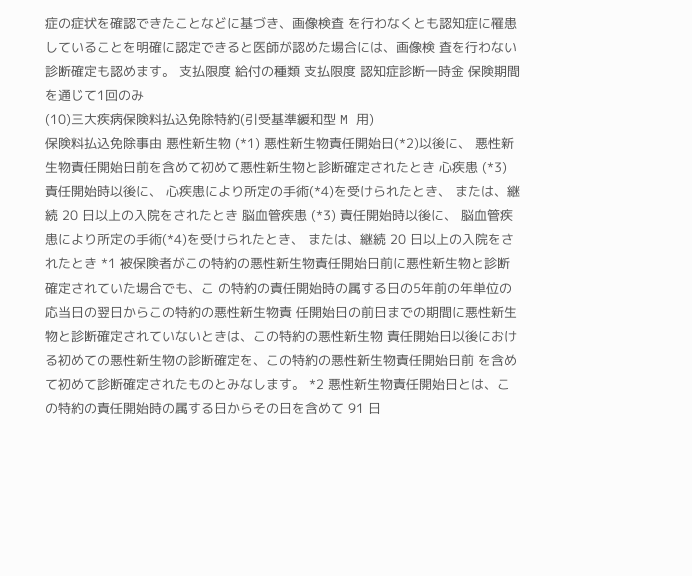症の症状を確認できたことなどに基づき、画像検査 を行わなくとも認知症に罹患していることを明確に認定できると医師が認めた場合には、画像検 査を行わない診断確定も認めます。 支払限度 給付の種類 支払限度 認知症診断一時金 保険期間を通じて1回のみ
(10)三大疾病保険料払込免除特約(引受基準緩和型 M 用)
保険料払込免除事由 悪性新生物 (*1) 悪性新生物責任開始日(*2)以後に、 悪性新生物責任開始日前を含めて初めて悪性新生物と診断確定されたとき 心疾患 (*3) 責任開始時以後に、 心疾患により所定の手術(*4)を受けられたとき、 または、継続 20 日以上の入院をされたとき 脳血管疾患 (*3) 責任開始時以後に、 脳血管疾患により所定の手術(*4)を受けられたとき、 または、継続 20 日以上の入院をされたとき *1 被保険者がこの特約の悪性新生物責任開始日前に悪性新生物と診断確定されていた場合でも、こ の特約の責任開始時の属する日の5年前の年単位の応当日の翌日からこの特約の悪性新生物責 任開始日の前日までの期間に悪性新生物と診断確定されていないときは、この特約の悪性新生物 責任開始日以後における初めての悪性新生物の診断確定を、この特約の悪性新生物責任開始日前 を含めて初めて診断確定されたものとみなします。 *2 悪性新生物責任開始日とは、この特約の責任開始時の属する日からその日を含めて 91 日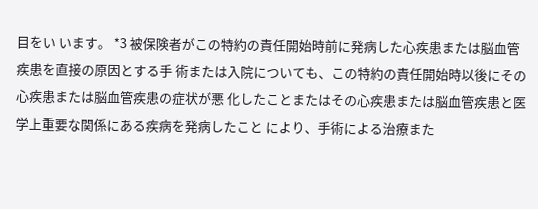目をい います。 *3 被保険者がこの特約の責任開始時前に発病した心疾患または脳血管疾患を直接の原因とする手 術または入院についても、この特約の責任開始時以後にその心疾患または脳血管疾患の症状が悪 化したことまたはその心疾患または脳血管疾患と医学上重要な関係にある疾病を発病したこと により、手術による治療また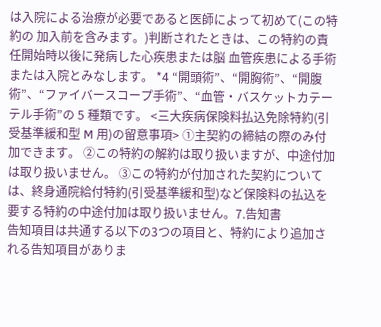は入院による治療が必要であると医師によって初めて(この特約の 加入前を含みます。)判断されたときは、この特約の責任開始時以後に発病した心疾患または脳 血管疾患による手術または入院とみなします。 *4 “開頭術”、“開胸術”、“開腹術”、“ファイバースコープ手術”、“血管・バスケットカテーテル手術”の 5 種類です。 <三大疾病保険料払込免除特約(引受基準緩和型 M 用)の留意事項> ①主契約の締結の際のみ付加できます。 ②この特約の解約は取り扱いますが、中途付加は取り扱いません。 ③この特約が付加された契約については、終身通院給付特約(引受基準緩和型)など保険料の払込を 要する特約の中途付加は取り扱いません。7.告知書
告知項目は共通する以下の3つの項目と、特約により追加される告知項目がありま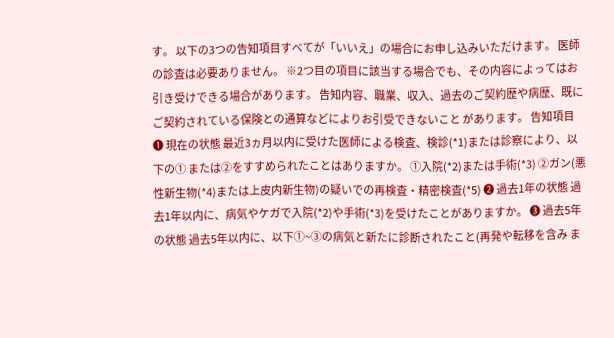す。 以下の3つの告知項目すべてが「いいえ」の場合にお申し込みいただけます。 医師の診査は必要ありません。 ※2つ目の項目に該当する場合でも、その内容によってはお引き受けできる場合があります。 告知内容、職業、収入、過去のご契約歴や病歴、既にご契約されている保険との通算などによりお引受できないこと があります。 告知項目 ➊ 現在の状態 最近3ヵ月以内に受けた医師による検査、検診(*1)または診察により、以下の① または②をすすめられたことはありますか。 ①入院(*2)または手術(*3) ②ガン(悪性新生物(*4)または上皮内新生物)の疑いでの再検査・精密検査(*5) ➋ 過去1年の状態 過去1年以内に、病気やケガで入院(*2)や手術(*3)を受けたことがありますか。 ➌ 過去5年の状態 過去5年以内に、以下①~③の病気と新たに診断されたこと(再発や転移を含み ま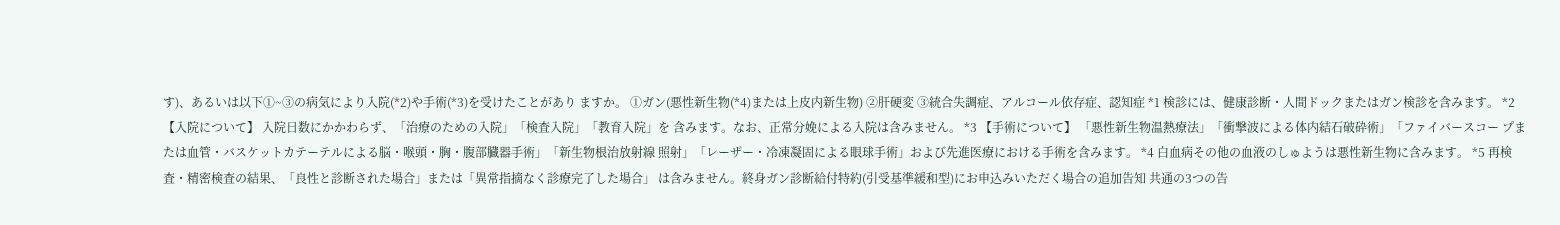す)、あるいは以下①~③の病気により入院(*2)や手術(*3)を受けたことがあり ますか。 ①ガン(悪性新生物(*4)または上皮内新生物) ②肝硬変 ③統合失調症、アルコール依存症、認知症 *1 検診には、健康診断・人間ドックまたはガン検診を含みます。 *2 【入院について】 入院日数にかかわらず、「治療のための入院」「検査入院」「教育入院」を 含みます。なお、正常分娩による入院は含みません。 *3 【手術について】 「悪性新生物温熱療法」「衝撃波による体内結石破砕術」「ファイバースコー プまたは血管・バスケットカテーテルによる脳・喉頭・胸・腹部臓器手術」「新生物根治放射線 照射」「レーザー・冷凍凝固による眼球手術」および先進医療における手術を含みます。 *4 白血病その他の血液のしゅようは悪性新生物に含みます。 *5 再検査・精密検査の結果、「良性と診断された場合」または「異常指摘なく診療完了した場合」 は含みません。終身ガン診断給付特約(引受基準緩和型)にお申込みいただく場合の追加告知 共通の3つの告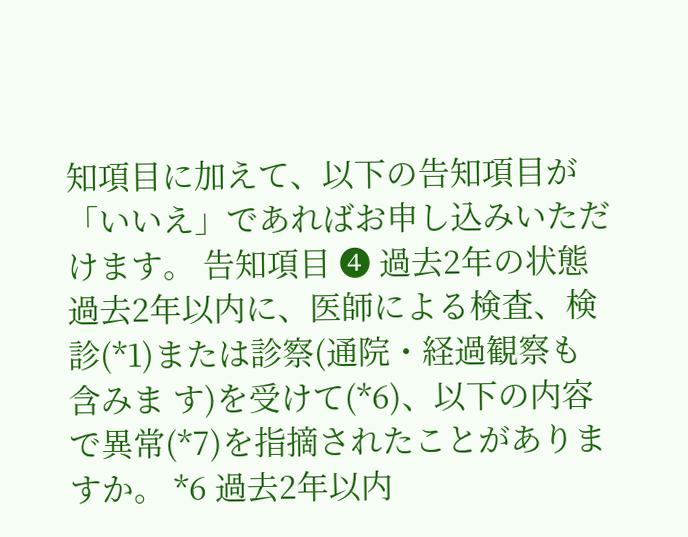知項目に加えて、以下の告知項目が「いいえ」であればお申し込みいただけます。 告知項目 ➍ 過去2年の状態 過去2年以内に、医師による検査、検診(*1)または診察(通院・経過観察も含みま す)を受けて(*6)、以下の内容で異常(*7)を指摘されたことがありますか。 *6 過去2年以内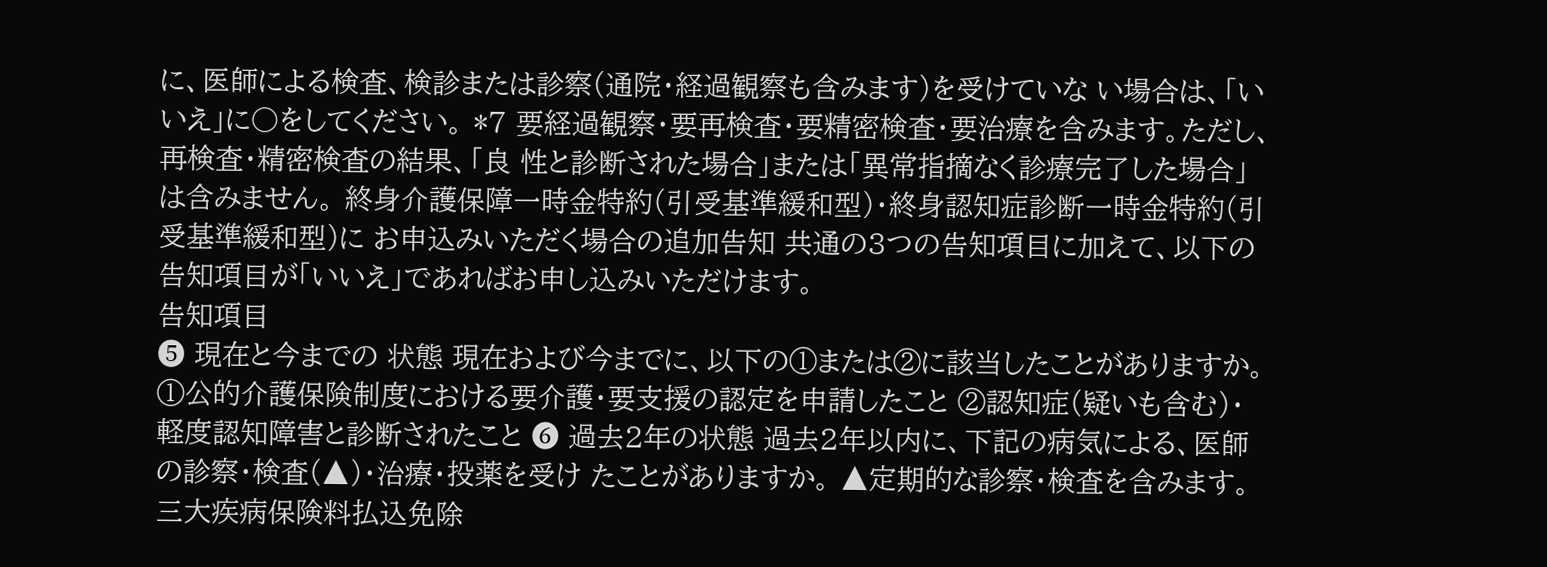に、医師による検査、検診または診察(通院・経過観察も含みます)を受けていな い場合は、「いいえ」に○をしてください。 *7 要経過観察・要再検査・要精密検査・要治療を含みます。ただし、再検査・精密検査の結果、「良 性と診断された場合」または「異常指摘なく診療完了した場合」は含みません。 終身介護保障一時金特約(引受基準緩和型)・終身認知症診断一時金特約(引受基準緩和型)に お申込みいただく場合の追加告知 共通の3つの告知項目に加えて、以下の告知項目が「いいえ」であればお申し込みいただけます。
告知項目
➎ 現在と今までの 状態 現在および今までに、以下の①または②に該当したことがありますか。 ①公的介護保険制度における要介護・要支援の認定を申請したこと ②認知症(疑いも含む)・軽度認知障害と診断されたこと ➏ 過去2年の状態 過去2年以内に、下記の病気による、医師の診察・検査(▲)・治療・投薬を受け たことがありますか。 ▲定期的な診察・検査を含みます。 三大疾病保険料払込免除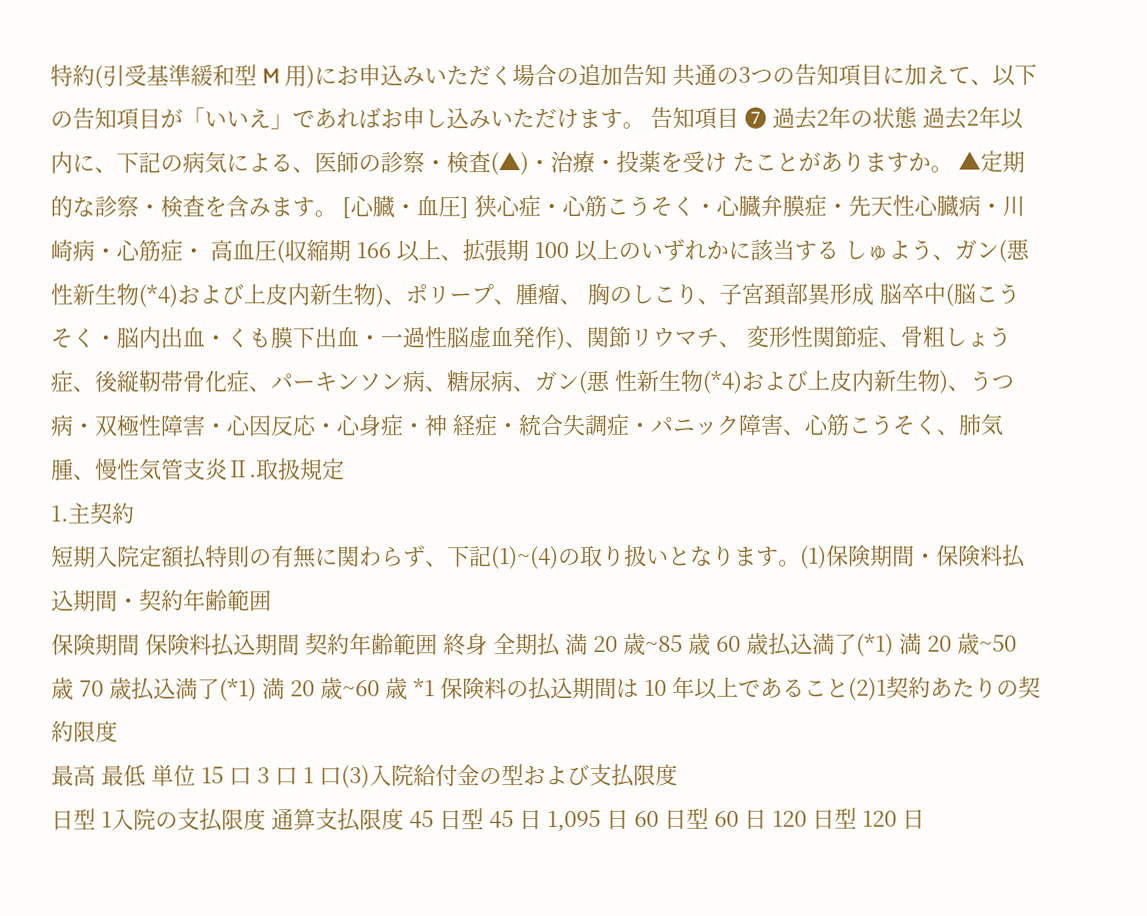特約(引受基準緩和型 M 用)にお申込みいただく場合の追加告知 共通の3つの告知項目に加えて、以下の告知項目が「いいえ」であればお申し込みいただけます。 告知項目 ➐ 過去2年の状態 過去2年以内に、下記の病気による、医師の診察・検査(▲)・治療・投薬を受け たことがありますか。 ▲定期的な診察・検査を含みます。 [心臓・血圧] 狭心症・心筋こうそく・心臓弁膜症・先天性心臓病・川崎病・心筋症・ 高血圧(収縮期 166 以上、拡張期 100 以上のいずれかに該当する しゅよう、ガン(悪性新生物(*4)および上皮内新生物)、ポリープ、腫瘤、 胸のしこり、子宮頚部異形成 脳卒中(脳こうそく・脳内出血・くも膜下出血・一過性脳虚血発作)、関節リウマチ、 変形性関節症、骨粗しょう症、後縦靭帯骨化症、パーキンソン病、糖尿病、ガン(悪 性新生物(*4)および上皮内新生物)、うつ病・双極性障害・心因反応・心身症・神 経症・統合失調症・パニック障害、心筋こうそく、肺気腫、慢性気管支炎Ⅱ.取扱規定
1.主契約
短期入院定額払特則の有無に関わらず、下記(1)~(4)の取り扱いとなります。(1)保険期間・保険料払込期間・契約年齢範囲
保険期間 保険料払込期間 契約年齢範囲 終身 全期払 満 20 歳~85 歳 60 歳払込満了(*1) 満 20 歳~50 歳 70 歳払込満了(*1) 満 20 歳~60 歳 *1 保険料の払込期間は 10 年以上であること(2)1契約あたりの契約限度
最高 最低 単位 15 口 3 口 1 口(3)入院給付金の型および支払限度
日型 1入院の支払限度 通算支払限度 45 日型 45 日 1,095 日 60 日型 60 日 120 日型 120 日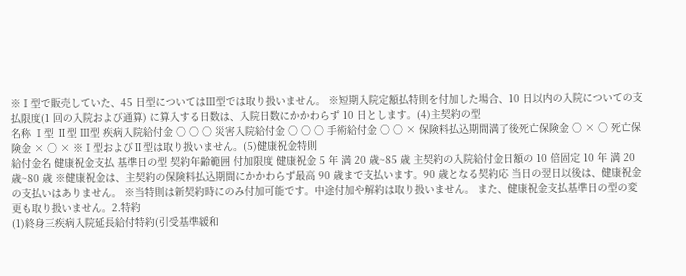※Ⅰ型で販売していた、45 日型についてはⅢ型では取り扱いません。 ※短期入院定額払特則を付加した場合、10 日以内の入院についての支払限度(1 回の入院および通算) に算入する日数は、入院日数にかかわらず 10 日とします。(4)主契約の型
名称 Ⅰ型 Ⅱ型 Ⅲ型 疾病入院給付金 ○ ○ ○ 災害入院給付金 ○ ○ ○ 手術給付金 ○ ○ × 保険料払込期間満了後死亡保険金 ○ × ○ 死亡保険金 × ○ × ※Ⅰ型およびⅡ型は取り扱いません。(5)健康祝金特則
給付金名 健康祝金支払 基準日の型 契約年齢範囲 付加限度 健康祝金 5 年 満 20 歳~85 歳 主契約の入院給付金日額の 10 倍固定 10 年 満 20 歳~80 歳 ※健康祝金は、主契約の保険料払込期間にかかわらず最高 90 歳まで支払います。90 歳となる契約応 当日の翌日以後は、健康祝金の支払いはありません。 ※当特則は新契約時にのみ付加可能です。中途付加や解約は取り扱いません。 また、健康祝金支払基準日の型の変更も取り扱いません。2.特約
(1)終身三疾病入院延長給付特約(引受基準緩和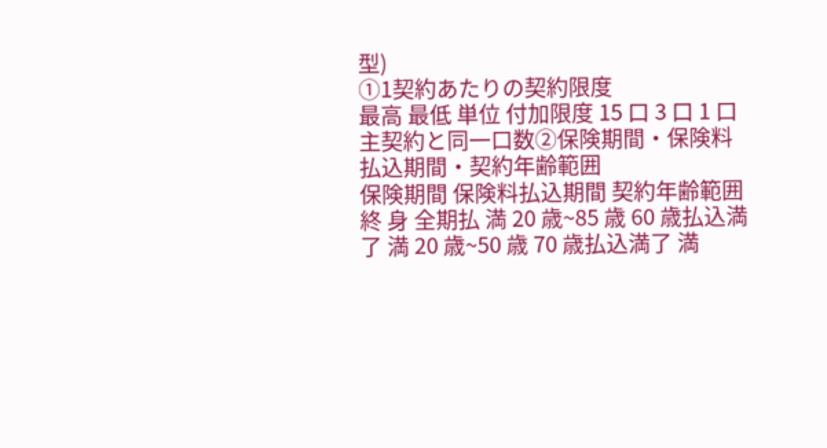型)
①1契約あたりの契約限度
最高 最低 単位 付加限度 15 口 3 口 1 口 主契約と同一口数②保険期間・保険料払込期間・契約年齢範囲
保険期間 保険料払込期間 契約年齢範囲 終 身 全期払 満 20 歳~85 歳 60 歳払込満了 満 20 歳~50 歳 70 歳払込満了 満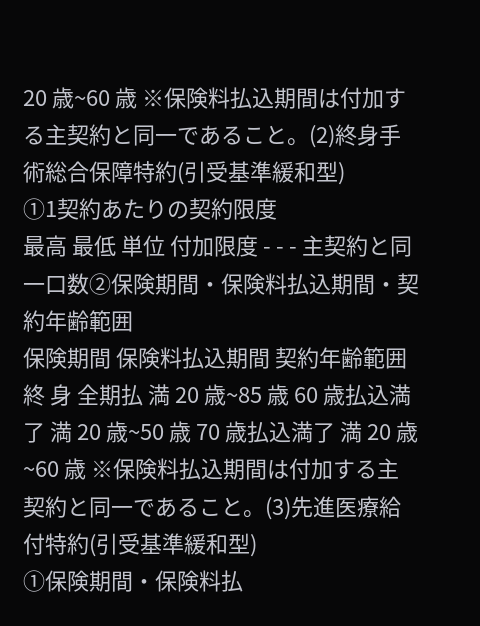20 歳~60 歳 ※保険料払込期間は付加する主契約と同一であること。(2)終身手術総合保障特約(引受基準緩和型)
①1契約あたりの契約限度
最高 最低 単位 付加限度 - - - 主契約と同一口数②保険期間・保険料払込期間・契約年齢範囲
保険期間 保険料払込期間 契約年齢範囲 終 身 全期払 満 20 歳~85 歳 60 歳払込満了 満 20 歳~50 歳 70 歳払込満了 満 20 歳~60 歳 ※保険料払込期間は付加する主契約と同一であること。(3)先進医療給付特約(引受基準緩和型)
①保険期間・保険料払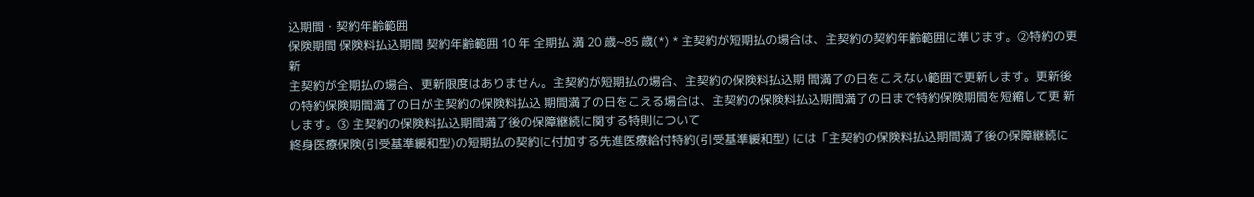込期間・契約年齢範囲
保険期間 保険料払込期間 契約年齢範囲 10 年 全期払 満 20 歳~85 歳(*) * 主契約が短期払の場合は、主契約の契約年齢範囲に準じます。②特約の更新
主契約が全期払の場合、更新限度はありません。主契約が短期払の場合、主契約の保険料払込期 間満了の日をこえない範囲で更新します。更新後の特約保険期間満了の日が主契約の保険料払込 期間満了の日をこえる場合は、主契約の保険料払込期間満了の日まで特約保険期間を短縮して更 新します。③ 主契約の保険料払込期間満了後の保障継続に関する特則について
終身医療保険(引受基準緩和型)の短期払の契約に付加する先進医療給付特約(引受基準緩和型) には「主契約の保険料払込期間満了後の保障継続に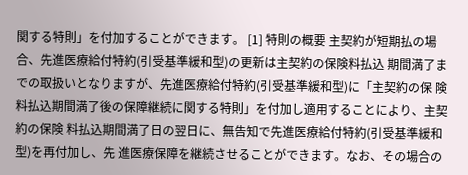関する特則」を付加することができます。 [1] 特則の概要 主契約が短期払の場合、先進医療給付特約(引受基準緩和型)の更新は主契約の保険料払込 期間満了までの取扱いとなりますが、先進医療給付特約(引受基準緩和型)に「主契約の保 険料払込期間満了後の保障継続に関する特則」を付加し適用することにより、主契約の保険 料払込期間満了日の翌日に、無告知で先進医療給付特約(引受基準緩和型)を再付加し、先 進医療保障を継続させることができます。なお、その場合の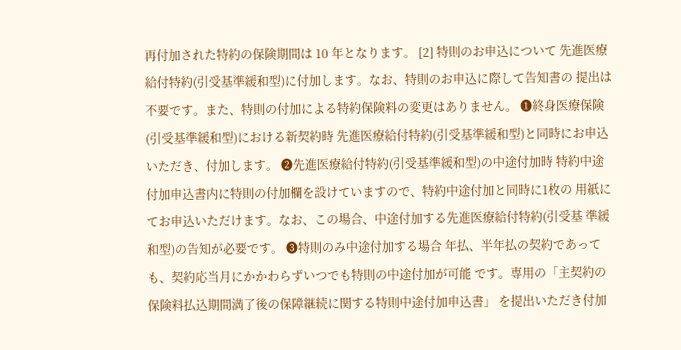再付加された特約の保険期間は 10 年となります。 [2] 特則のお申込について 先進医療給付特約(引受基準緩和型)に付加します。なお、特則のお申込に際して告知書の 提出は不要です。また、特則の付加による特約保険料の変更はありません。 ➊終身医療保険(引受基準緩和型)における新契約時 先進医療給付特約(引受基準緩和型)と同時にお申込いただき、付加します。 ➋先進医療給付特約(引受基準緩和型)の中途付加時 特約中途付加申込書内に特則の付加欄を設けていますので、特約中途付加と同時に1枚の 用紙にてお申込いただけます。なお、この場合、中途付加する先進医療給付特約(引受基 準緩和型)の告知が必要です。 ➌特則のみ中途付加する場合 年払、半年払の契約であっても、契約応当月にかかわらずいつでも特則の中途付加が可能 です。専用の「主契約の保険料払込期間満了後の保障継続に関する特則中途付加申込書」 を提出いただき付加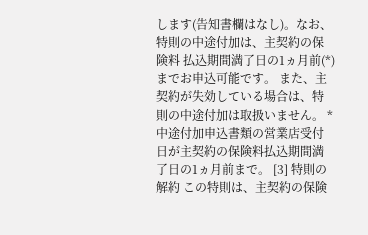します(告知書欄はなし)。なお、特則の中途付加は、主契約の保険料 払込期間満了日の1ヵ月前(*)までお申込可能です。 また、主契約が失効している場合は、特則の中途付加は取扱いません。 * 中途付加申込書類の営業店受付日が主契約の保険料払込期間満了日の1ヵ月前まで。 [3] 特則の解約 この特則は、主契約の保険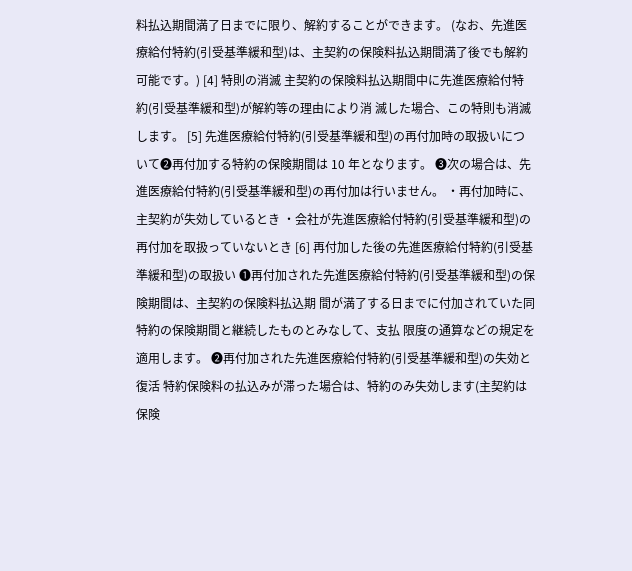料払込期間満了日までに限り、解約することができます。 (なお、先進医療給付特約(引受基準緩和型)は、主契約の保険料払込期間満了後でも解約 可能です。) [4] 特則の消滅 主契約の保険料払込期間中に先進医療給付特約(引受基準緩和型)が解約等の理由により消 滅した場合、この特則も消滅します。 [5] 先進医療給付特約(引受基準緩和型)の再付加時の取扱いについて➋再付加する特約の保険期間は 10 年となります。 ➌次の場合は、先進医療給付特約(引受基準緩和型)の再付加は行いません。 ・再付加時に、主契約が失効しているとき ・会社が先進医療給付特約(引受基準緩和型)の再付加を取扱っていないとき [6] 再付加した後の先進医療給付特約(引受基準緩和型)の取扱い ➊再付加された先進医療給付特約(引受基準緩和型)の保険期間は、主契約の保険料払込期 間が満了する日までに付加されていた同特約の保険期間と継続したものとみなして、支払 限度の通算などの規定を適用します。 ➋再付加された先進医療給付特約(引受基準緩和型)の失効と復活 特約保険料の払込みが滞った場合は、特約のみ失効します(主契約は保険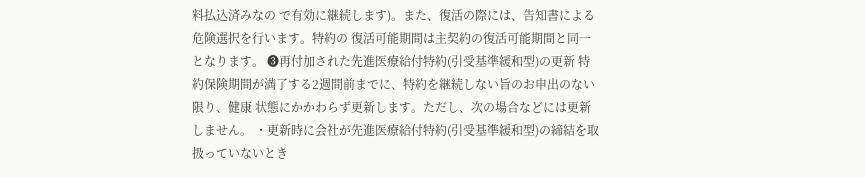料払込済みなの で有効に継続します)。また、復活の際には、告知書による危険選択を行います。特約の 復活可能期間は主契約の復活可能期間と同一となります。 ➌再付加された先進医療給付特約(引受基準緩和型)の更新 特約保険期間が満了する2週間前までに、特約を継続しない旨のお申出のない限り、健康 状態にかかわらず更新します。ただし、次の場合などには更新しません。 ・更新時に会社が先進医療給付特約(引受基準緩和型)の締結を取扱っていないとき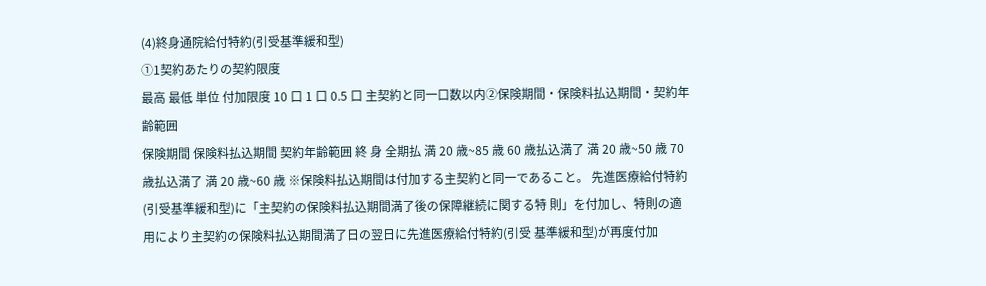(4)終身通院給付特約(引受基準緩和型)
①1契約あたりの契約限度
最高 最低 単位 付加限度 10 口 1 口 0.5 口 主契約と同一口数以内②保険期間・保険料払込期間・契約年齢範囲
保険期間 保険料払込期間 契約年齢範囲 終 身 全期払 満 20 歳~85 歳 60 歳払込満了 満 20 歳~50 歳 70 歳払込満了 満 20 歳~60 歳 ※保険料払込期間は付加する主契約と同一であること。 先進医療給付特約(引受基準緩和型)に「主契約の保険料払込期間満了後の保障継続に関する特 則」を付加し、特則の適用により主契約の保険料払込期間満了日の翌日に先進医療給付特約(引受 基準緩和型)が再度付加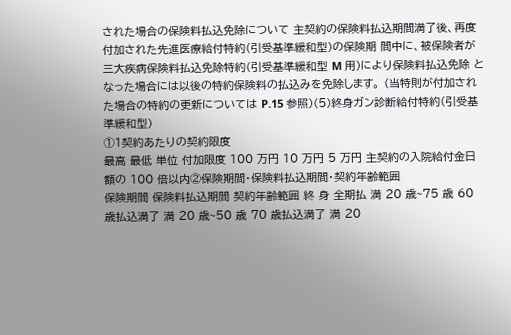された場合の保険料払込免除について 主契約の保険料払込期間満了後、再度付加された先進医療給付特約(引受基準緩和型)の保険期 間中に、被保険者が三大疾病保険料払込免除特約(引受基準緩和型 M 用)により保険料払込免除 となった場合には以後の特約保険料の払込みを免除します。 (当特則が付加された場合の特約の更新については P.15 参照)(5)終身ガン診断給付特約(引受基準緩和型)
①1契約あたりの契約限度
最高 最低 単位 付加限度 100 万円 10 万円 5 万円 主契約の入院給付金日額の 100 倍以内②保険期間・保険料払込期間・契約年齢範囲
保険期間 保険料払込期間 契約年齢範囲 終 身 全期払 満 20 歳~75 歳 60 歳払込満了 満 20 歳~50 歳 70 歳払込満了 満 20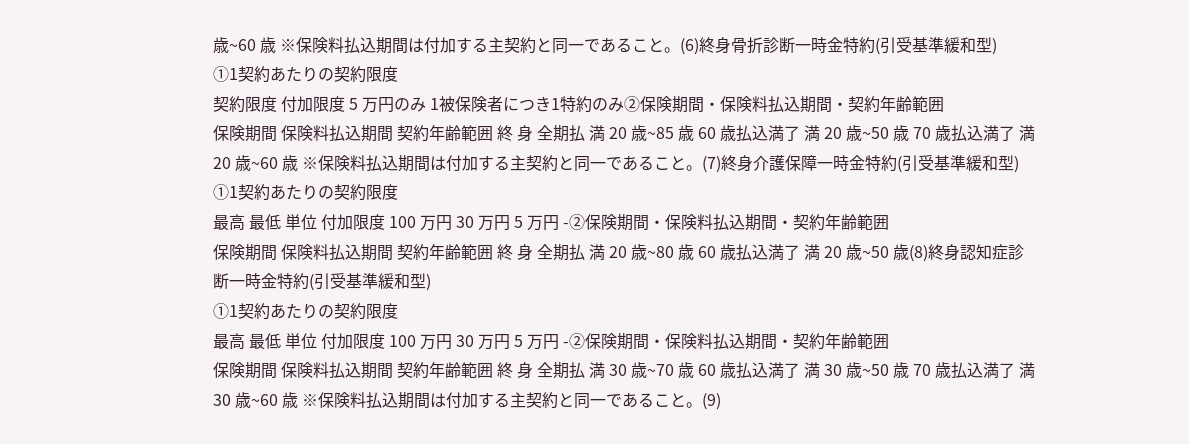歳~60 歳 ※保険料払込期間は付加する主契約と同一であること。(6)終身骨折診断一時金特約(引受基準緩和型)
①1契約あたりの契約限度
契約限度 付加限度 5 万円のみ 1被保険者につき1特約のみ②保険期間・保険料払込期間・契約年齢範囲
保険期間 保険料払込期間 契約年齢範囲 終 身 全期払 満 20 歳~85 歳 60 歳払込満了 満 20 歳~50 歳 70 歳払込満了 満 20 歳~60 歳 ※保険料払込期間は付加する主契約と同一であること。(7)終身介護保障一時金特約(引受基準緩和型)
①1契約あたりの契約限度
最高 最低 単位 付加限度 100 万円 30 万円 5 万円 -②保険期間・保険料払込期間・契約年齢範囲
保険期間 保険料払込期間 契約年齢範囲 終 身 全期払 満 20 歳~80 歳 60 歳払込満了 満 20 歳~50 歳(8)終身認知症診断一時金特約(引受基準緩和型)
①1契約あたりの契約限度
最高 最低 単位 付加限度 100 万円 30 万円 5 万円 -②保険期間・保険料払込期間・契約年齢範囲
保険期間 保険料払込期間 契約年齢範囲 終 身 全期払 満 30 歳~70 歳 60 歳払込満了 満 30 歳~50 歳 70 歳払込満了 満 30 歳~60 歳 ※保険料払込期間は付加する主契約と同一であること。(9)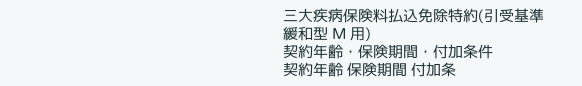三大疾病保険料払込免除特約(引受基準緩和型 M 用)
契約年齢・保険期間・付加条件
契約年齢 保険期間 付加条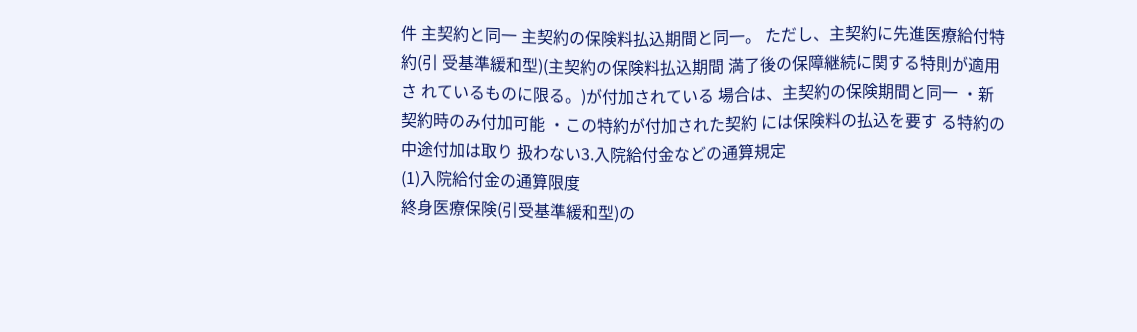件 主契約と同一 主契約の保険料払込期間と同一。 ただし、主契約に先進医療給付特約(引 受基準緩和型)(主契約の保険料払込期間 満了後の保障継続に関する特則が適用さ れているものに限る。)が付加されている 場合は、主契約の保険期間と同一 ・新契約時のみ付加可能 ・この特約が付加された契約 には保険料の払込を要す る特約の中途付加は取り 扱わない3.入院給付金などの通算規定
(1)入院給付金の通算限度
終身医療保険(引受基準緩和型)の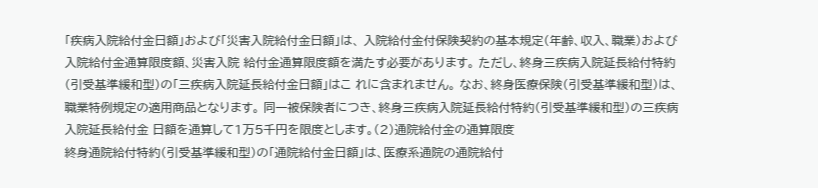「疾病入院給付金日額」および「災害入院給付金日額」は、 入院給付金付保険契約の基本規定(年齢、収入、職業)および入院給付金通算限度額、災害入院 給付金通算限度額を満たす必要があります。 ただし、終身三疾病入院延長給付特約(引受基準緩和型)の「三疾病入院延長給付金日額」はこ れに含まれません。 なお、終身医療保険(引受基準緩和型)は、職業特例規定の適用商品となります。 同一被保険者につき、終身三疾病入院延長給付特約(引受基準緩和型)の三疾病入院延長給付金 日額を通算して1万5千円を限度とします。(2)通院給付金の通算限度
終身通院給付特約(引受基準緩和型)の「通院給付金日額」は、医療系通院の通院給付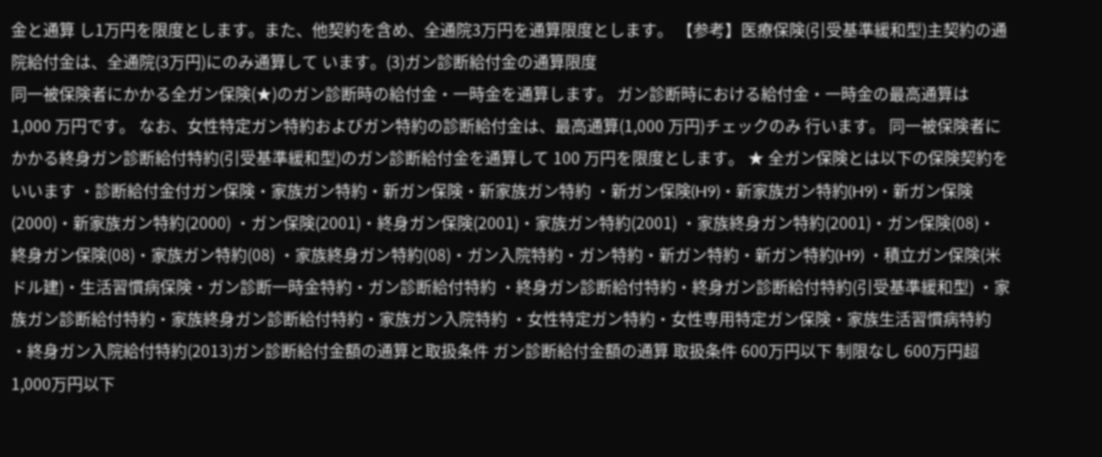金と通算 し1万円を限度とします。また、他契約を含め、全通院3万円を通算限度とします。 【参考】医療保険(引受基準緩和型)主契約の通院給付金は、全通院(3万円)にのみ通算して います。(3)ガン診断給付金の通算限度
同一被保険者にかかる全ガン保険(★)のガン診断時の給付金・一時金を通算します。 ガン診断時における給付金・一時金の最高通算は 1,000 万円です。 なお、女性特定ガン特約およびガン特約の診断給付金は、最高通算(1,000 万円)チェックのみ 行います。 同一被保険者にかかる終身ガン診断給付特約(引受基準緩和型)のガン診断給付金を通算して 100 万円を限度とします。 ★ 全ガン保険とは以下の保険契約をいいます ・診断給付金付ガン保険・家族ガン特約・新ガン保険・新家族ガン特約 ・新ガン保険(H9)・新家族ガン特約(H9)・新ガン保険(2000)・新家族ガン特約(2000) ・ガン保険(2001)・終身ガン保険(2001)・家族ガン特約(2001) ・家族終身ガン特約(2001)・ガン保険(08)・終身ガン保険(08)・家族ガン特約(08) ・家族終身ガン特約(08)・ガン入院特約・ガン特約・新ガン特約・新ガン特約(H9) ・積立ガン保険(米ドル建)・生活習慣病保険・ガン診断一時金特約・ガン診断給付特約 ・終身ガン診断給付特約・終身ガン診断給付特約(引受基準緩和型) ・家族ガン診断給付特約・家族終身ガン診断給付特約・家族ガン入院特約 ・女性特定ガン特約・女性専用特定ガン保険・家族生活習慣病特約 ・終身ガン入院給付特約(2013)ガン診断給付金額の通算と取扱条件 ガン診断給付金額の通算 取扱条件 600万円以下 制限なし 600万円超 1,000万円以下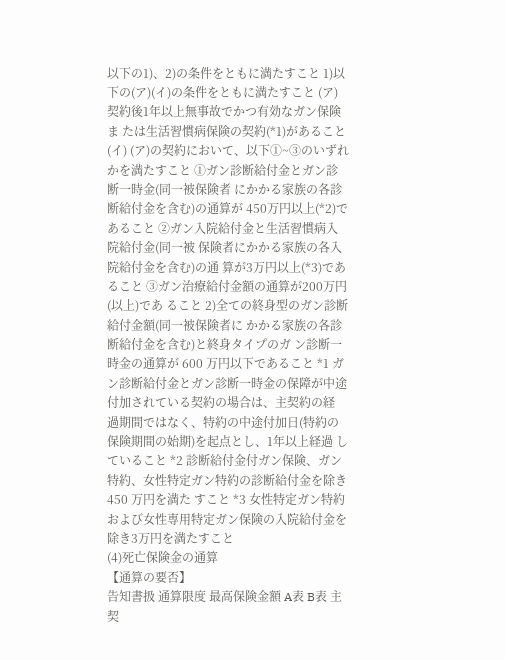以下の1)、2)の条件をともに満たすこと 1)以下の(ア)(イ)の条件をともに満たすこと (ア) 契約後1年以上無事故でかつ有効なガン保険ま たは生活習慣病保険の契約(*1)があること (イ) (ア)の契約において、以下①~③のいずれ かを満たすこと ①ガン診断給付金とガン診断一時金(同一被保険者 にかかる家族の各診断給付金を含む)の通算が 450万円以上(*2)であること ②ガン入院給付金と生活習慣病入院給付金(同一被 保険者にかかる家族の各入院給付金を含む)の通 算が3万円以上(*3)であること ③ガン治療給付金額の通算が200万円(以上)であ ること 2)全ての終身型のガン診断給付金額(同一被保険者に かかる家族の各診断給付金を含む)と終身タイプのガ ン診断一時金の通算が 600 万円以下であること *1 ガン診断給付金とガン診断一時金の保障が中途付加されている契約の場合は、主契約の経 過期間ではなく、特約の中途付加日(特約の保険期間の始期)を起点とし、1年以上経過 していること *2 診断給付金付ガン保険、ガン特約、女性特定ガン特約の診断給付金を除き 450 万円を満た すこと *3 女性特定ガン特約および女性専用特定ガン保険の入院給付金を除き3万円を満たすこと
(4)死亡保険金の通算
【通算の要否】
告知書扱 通算限度 最高保険金額 A表 B表 主契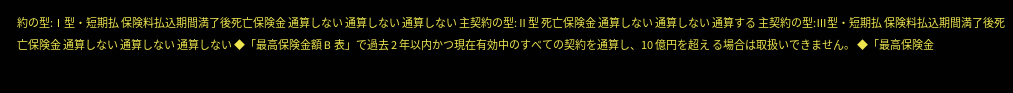約の型:Ⅰ型・短期払 保険料払込期間満了後死亡保険金 通算しない 通算しない 通算しない 主契約の型:Ⅱ型 死亡保険金 通算しない 通算しない 通算する 主契約の型:Ⅲ型・短期払 保険料払込期間満了後死亡保険金 通算しない 通算しない 通算しない ◆「最高保険金額 B 表」で過去 2 年以内かつ現在有効中のすべての契約を通算し、10 億円を超え る場合は取扱いできません。 ◆「最高保険金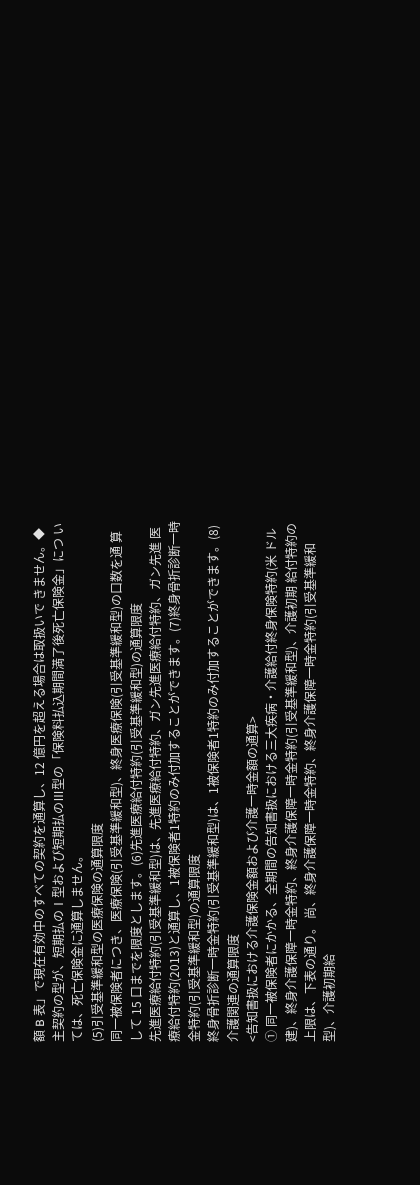額 B 表」で現在有効中のすべての契約を通算し、12 億円を超える場合は取扱いで きません。◆主契約の型が、短期払のⅠ型および短期払のⅢ型の「保険料払込期間満了後死亡保険金」につ いては、死亡保険金に通算しません。
(5)引受基準緩和型の医療保険の通算限度
同一被保険者につき、医療保険(引受基準緩和型)、終身医療保険(引受基準緩和型)の口数を通 算して 15 口までを限度とします。(6)先進医療給付特約(引受基準緩和型)の通算限度
先進医療給付特約(引受基準緩和型)は、先進医療給付特約、ガン先進医療給付特約、ガン先進 医療給付特約(2013)と通算し、1被保険者1特約のみ付加することができます。(7)終身骨折診断一時金特約(引受基準緩和型)の通算限度
終身骨折診断一時金特約(引受基準緩和型)は、1被保険者1特約のみ付加することができます。(8)介護関連の通算限度
<告知書扱における介護保険金額および介護一時金額の通算>
① 同一被保険者にかかる、全期間の告知書扱における三大疾病・介護給付終身保険特約(米 ドル建)、終身介護保障一時金特約、終身介護保障一時金特約(引受基準緩和型)、介護初期 給付特約の上限は、下表の通り。 尚、終身介護保障一時金特約、終身介護保障一時金特約(引受基準緩和型)、介護初期給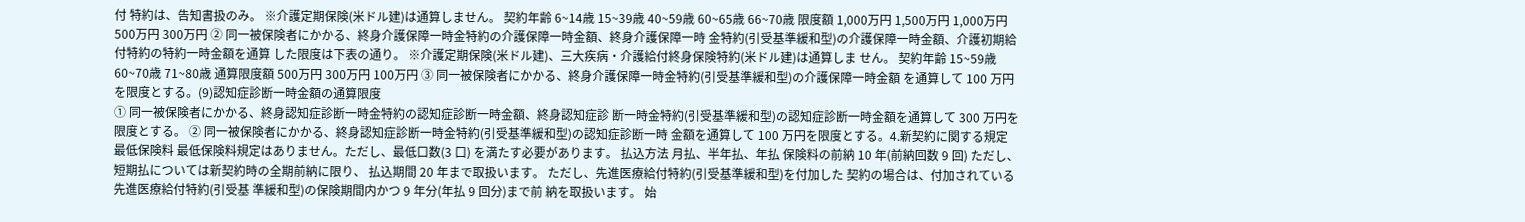付 特約は、告知書扱のみ。 ※介護定期保険(米ドル建)は通算しません。 契約年齢 6~14歳 15~39歳 40~59歳 60~65歳 66~70歳 限度額 1,000万円 1,500万円 1,000万円 500万円 300万円 ② 同一被保険者にかかる、終身介護保障一時金特約の介護保障一時金額、終身介護保障一時 金特約(引受基準緩和型)の介護保障一時金額、介護初期給付特約の特約一時金額を通算 した限度は下表の通り。 ※介護定期保険(米ドル建)、三大疾病・介護給付終身保険特約(米ドル建)は通算しま せん。 契約年齢 15~59歳 60~70歳 71~80歳 通算限度額 500万円 300万円 100万円 ③ 同一被保険者にかかる、終身介護保障一時金特約(引受基準緩和型)の介護保障一時金額 を通算して 100 万円を限度とする。(9)認知症診断一時金額の通算限度
① 同一被保険者にかかる、終身認知症診断一時金特約の認知症診断一時金額、終身認知症診 断一時金特約(引受基準緩和型)の認知症診断一時金額を通算して 300 万円を限度とする。 ② 同一被保険者にかかる、終身認知症診断一時金特約(引受基準緩和型)の認知症診断一時 金額を通算して 100 万円を限度とする。4.新契約に関する規定
最低保険料 最低保険料規定はありません。ただし、最低口数(3 口) を満たす必要があります。 払込方法 月払、半年払、年払 保険料の前納 10 年(前納回数 9 回) ただし、短期払については新契約時の全期前納に限り、 払込期間 20 年まで取扱います。 ただし、先進医療給付特約(引受基準緩和型)を付加した 契約の場合は、付加されている先進医療給付特約(引受基 準緩和型)の保険期間内かつ 9 年分(年払 9 回分)まで前 納を取扱います。 始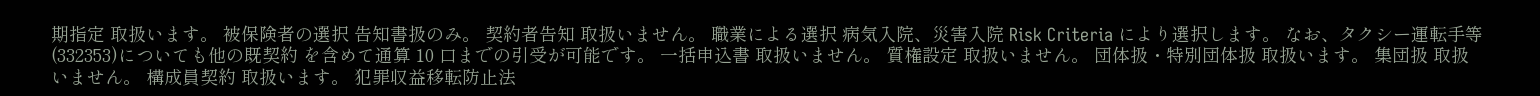期指定 取扱います。 被保険者の選択 告知書扱のみ。 契約者告知 取扱いません。 職業による選択 病気入院、災害入院 Risk Criteria により選択します。 なお、タクシー運転手等(332353)についても他の既契約 を含めて通算 10 口までの引受が可能です。 一括申込書 取扱いません。 質権設定 取扱いません。 団体扱・特別団体扱 取扱います。 集団扱 取扱いません。 構成員契約 取扱います。 犯罪収益移転防止法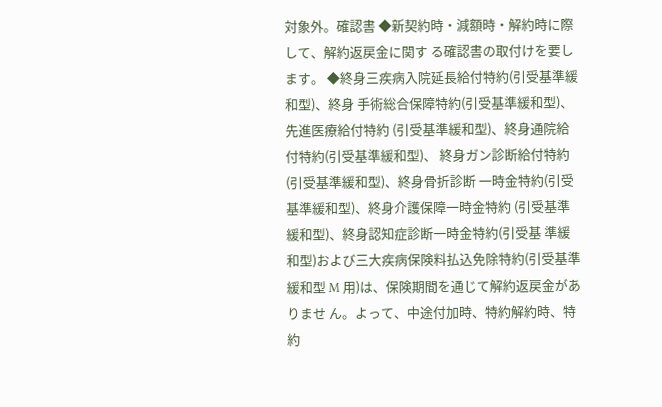対象外。確認書 ◆新契約時・減額時・解約時に際して、解約返戻金に関す る確認書の取付けを要します。 ◆終身三疾病入院延長給付特約(引受基準緩和型)、終身 手術総合保障特約(引受基準緩和型)、先進医療給付特約 (引受基準緩和型)、終身通院給付特約(引受基準緩和型)、 終身ガン診断給付特約(引受基準緩和型)、終身骨折診断 一時金特約(引受基準緩和型)、終身介護保障一時金特約 (引受基準緩和型)、終身認知症診断一時金特約(引受基 準緩和型)および三大疾病保険料払込免除特約(引受基準 緩和型 M 用)は、保険期間を通じて解約返戻金がありませ ん。よって、中途付加時、特約解約時、特約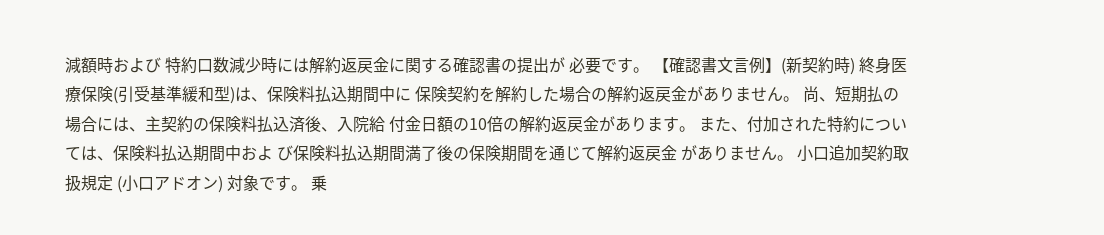減額時および 特約口数減少時には解約返戻金に関する確認書の提出が 必要です。 【確認書文言例】(新契約時) 終身医療保険(引受基準緩和型)は、保険料払込期間中に 保険契約を解約した場合の解約返戻金がありません。 尚、短期払の場合には、主契約の保険料払込済後、入院給 付金日額の10倍の解約返戻金があります。 また、付加された特約については、保険料払込期間中およ び保険料払込期間満了後の保険期間を通じて解約返戻金 がありません。 小口追加契約取扱規定 (小口アドオン) 対象です。 乗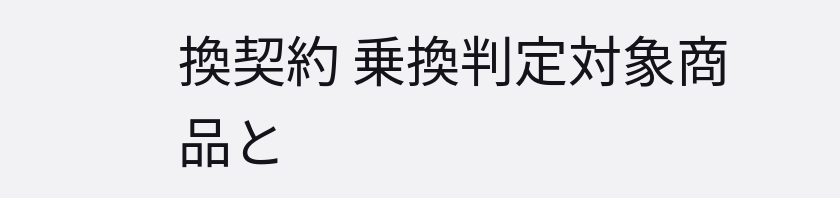換契約 乗換判定対象商品と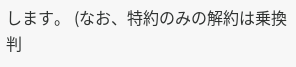します。 (なお、特約のみの解約は乗換判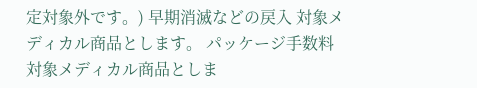定対象外です。) 早期消滅などの戻入 対象メディカル商品とします。 パッケージ手数料 対象メディカル商品としま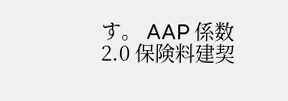す。 AAP 係数 2.0 保険料建契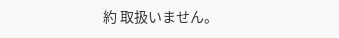約 取扱いません。